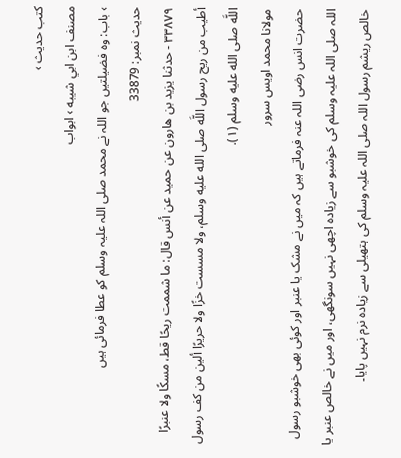کتب حدیث ›
مصنف ابن ابي شيبه › ابواب
› باب: وہ فضیلتیں جو اللہ نے محمد صلی اللہ علیہ وسلم کو عطا فرمائی ہیں
حدیث نمبر: 33879
٣٣٨٧٩ - حدثنا يزيد بن هارون عن حميد عن أنس قال: ما شممت ريحًا قط، مسكًا ولا عنبرًا أطيب من ريح رسول اللَّه صلى الله عليه وسلم، ولا مسست خزًا ولا حريرًا ألين من كف رسول اللَّه صلى الله عليه وسلم (١).
مولانا محمد اویس سرور
حضرت انس رضی اللہ عنہ فرماتے ہیں کہ میں نے مشک یا عنبر اور کوئی بھی خوشبو رسول اللہ صلی اللہ علیہ وسلم کی خوشبو سے زیادہ اچھی نہیں سونگھی، اور میں نے خالص عنبر یا خالص ریشم رسول اللہ صلی اللہ علیہ وسلم کی ہتھیلی سے زیادہ نرم نہیں پایا۔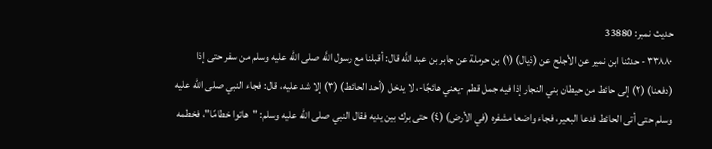حدیث نمبر: 33880
٣٣٨٨٠ - حدثنا ابن نمير عن الأجلح عن (ذيال) (١) بن حرملة عن جابر بن عبد اللَّه قال: أقبلنا مع رسول اللَّه صلى الله عليه وسلم من سفر حتى إذا (دفعنا) (٢) إلى حائط من حيطان بني النجار إذا فيه جمل قطم -يعني هائجًا-، لا يدخل (أحد الحائط) (٣) إلا شد عليه، قال: فجاء النبي صلى الله عليه وسلم حتى أتى الحائط فدعا البعير، فجاء واضعا مشفره (في الأرض) (٤) حتى برك بين يديه فقال النبي صلى الله عليه وسلم: "هاتوا خطامًا"، فخطمه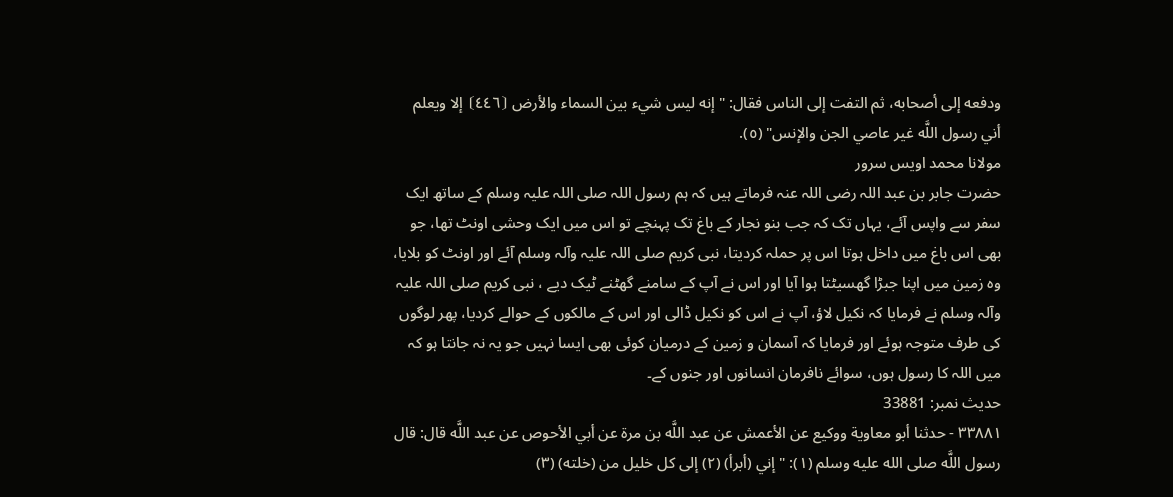ودفعه إلى أصحابه، ثم التفت إلى الناس فقال: "إنه ليس شيء بين السماء والأرض ⦗٤٤٦⦘ إلا ويعلم أني رسول اللَّه غير عاصي الجن والإنس" (٥).
مولانا محمد اویس سرور
حضرت جابر بن عبد اللہ رضی اللہ عنہ فرماتے ہیں کہ ہم رسول اللہ صلی اللہ علیہ وسلم کے ساتھ ایک سفر سے واپس آئے، یہاں تک کہ جب بنو نجار کے باغ تک پہنچے تو اس میں ایک وحشی اونٹ تھا، جو بھی اس باغ میں داخل ہوتا اس پر حملہ کردیتا، نبی کریم صلی اللہ علیہ وآلہ وسلم آئے اور اونٹ کو بلایا، وہ زمین میں اپنا جبڑا گھسیٹتا ہوا آیا اور اس نے آپ کے سامنے گھٹنے ٹیک دیے ، نبی کریم صلی اللہ علیہ وآلہ وسلم نے فرمایا کہ نکیل لاؤ، آپ نے اس کو نکیل ڈالی اور اس کے مالکوں کے حوالے کردیا، پھر لوگوں کی طرف متوجہ ہوئے اور فرمایا کہ آسمان و زمین کے درمیان کوئی بھی ایسا نہیں جو یہ نہ جانتا ہو کہ میں اللہ کا رسول ہوں، سوائے نافرمان انسانوں اور جنوں کے۔
حدیث نمبر: 33881
٣٣٨٨١ - حدثنا أبو معاوية ووكيع عن الأعمش عن عبد اللَّه بن مرة عن أبي الأحوص عن عبد اللَّه قال: قال رسول اللَّه صلى الله عليه وسلم (١): "إني (أبرأ) (٢) إلى كل خليل من (خلته) (٣)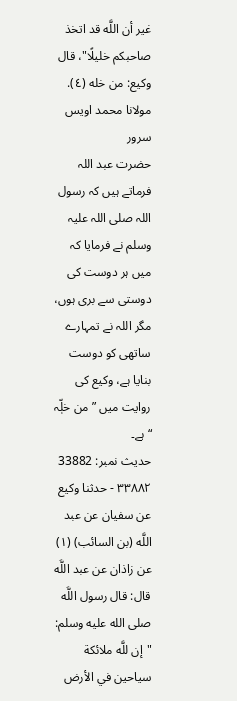غير أن اللَّه قد اتخذ صاحبكم خليلًا"، قال وكيع: من خله (٤).
مولانا محمد اویس سرور
حضرت عبد اللہ فرماتے ہیں کہ رسول اللہ صلی اللہ علیہ وسلم نے فرمایا کہ میں ہر دوست کی دوستی سے بری ہوں، مگر اللہ نے تمہارے ساتھی کو دوست بنایا ہے، وکیع کی روایت میں ” من خلّٖہ “ ہے۔
حدیث نمبر: 33882
٣٣٨٨٢ - حدثنا وكيع عن سفيان عن عبد اللَّه (بن السائب) (١) عن زاذان عن عبد اللَّه قال: قال رسول اللَّه صلى الله عليه وسلم: "إن للَّه ملائكة سياحين في الأرض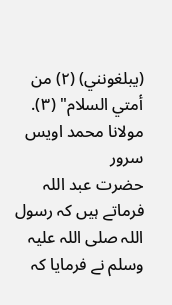(يبلغونني) (٢) من أمتي السلام" (٣).
مولانا محمد اویس سرور
حضرت عبد اللہ فرماتے ہیں کہ رسول اللہ صلی اللہ علیہ وسلم نے فرمایا کہ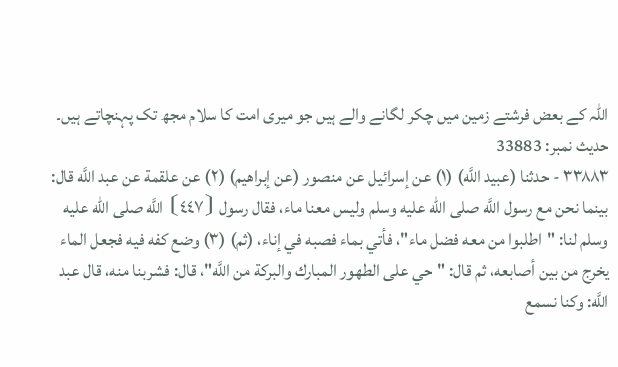اللہ کے بعض فرشتے زمین میں چکر لگانے والے ہیں جو میری امت کا سلام مجھ تک پہنچاتے ہیں۔
حدیث نمبر: 33883
٣٣٨٨٣ - حدثنا (عبيد اللَّه) (١) عن إسرائيل عن منصور (عن إبراهيم) (٢) عن علقمة عن عبد اللَّه قال: بينما نحن مع رسول اللَّه صلى الله عليه وسلم وليس معنا ماء، فقال رسول ⦗٤٤٧⦘ اللَّه صلى الله عليه وسلم لنا: "اطلبوا من معه فضل ماء"، فأتي بماء فصبه في إناء، (ثم) (٣) وضع كفه فيه فجعل الماء يخرج من بين أصابعه، ثم قال: "حي على الطهور المبارك والبركة من اللَّه"، قال: فشربنا منه، قال عبد اللَّه: وكنا نسمع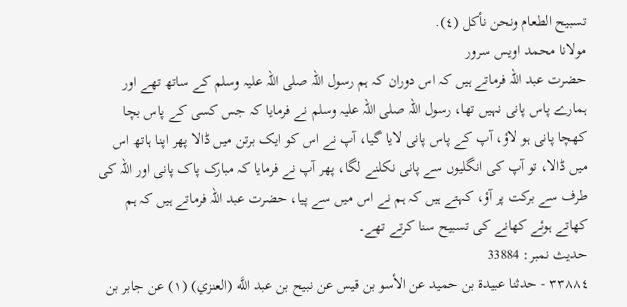تسبيح الطعام ونحن نأكل (٤).
مولانا محمد اویس سرور
حضرت عبد اللہ فرماتے ہیں کہ اس دوران کہ ہم رسول اللہ صلی اللہ علیہ وسلم کے ساتھ تھے اور ہمارے پاس پانی نہیں تھا، رسول اللہ صلی اللہ علیہ وسلم نے فرمایا کہ جس کسی کے پاس بچا کھچا پانی ہو لاؤ، آپ کے پاس پانی لایا گیا، آپ نے اس کو ایک برتن میں ڈالا پھر اپنا ہاتھ اس میں ڈالا، تو آپ کی انگلیوں سے پانی نکلنے لگا، پھر آپ نے فرمایا کہ مبارک پاک پانی اور اللہ کی طرف سے برکت پر آؤ، کہتے ہیں کہ ہم نے اس میں سے پیا، حضرت عبد اللہ فرماتے ہیں کہ ہم کھاتے ہوئے کھانے کی تسبیح سنا کرتے تھے۔
حدیث نمبر: 33884
٣٣٨٨٤ - حدثنا عبيدة بن حميد عن الأسو بن قيس عن نبيح بن عبد اللَّه (العنزي) (١) عن جابر بن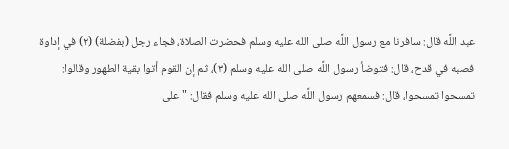عبد اللَّه قال: سافرنا مع رسول اللَّه صلى الله عليه وسلم فحضرت الصلاة، فجاء رجل (بفضلة) (٢) في إداوة فصبه في قدح، قال: فتوضأ رسول اللَّه صلى الله عليه وسلم (٣)، ثم إن القوم أتوا بقية الطهور وقالوا: تمسحوا تمسحوا، قال: فسمعهم رسول اللَّه صلى الله عليه وسلم فقال: "على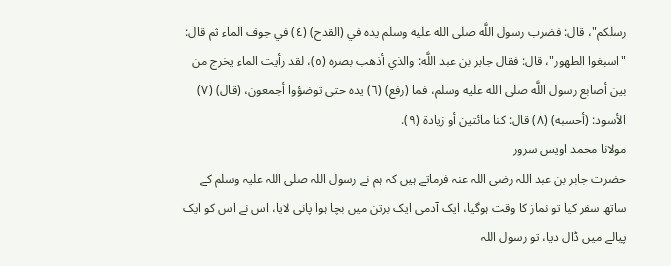رسلكم"، قال: فضرب رسول اللَّه صلى الله عليه وسلم يده في (القدح) (٤) في جوف الماء ثم قال: "اسبغوا الطهور"، قال: فقال جابر بن عبد اللَّه: والذي أذهب بصره (٥)، لقد رأيت الماء يخرج من بين أصابع رسول اللَّه صلى الله عليه وسلم، فما (رفع) (٦) يده حتى توضؤوا أجمعون، (قال) (٧) الأسود: (أحسبه) (٨) قال: كنا مائتين أو زيادة (٩).
مولانا محمد اویس سرور
حضرت جابر بن عبد اللہ رضی اللہ عنہ فرماتے ہیں کہ ہم نے رسول اللہ صلی اللہ علیہ وسلم کے ساتھ سفر کیا تو نماز کا وقت ہوگیا، ایک آدمی ایک برتن میں بچا ہوا پانی لایا، اس نے اس کو ایک پیالے میں ڈال دیا، تو رسول اللہ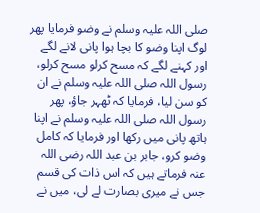صلی اللہ علیہ وسلم نے وضو فرمایا پھر لوگ اپنا وضو کا بچا ہوا پانی لانے لگے اور کہنے لگے کہ مسح کرلو مسح کرلو، رسول اللہ صلی اللہ علیہ وسلم نے ان کو سن لیا، فرمایا کہ ٹھہر جاؤ، پھر رسول اللہ صلی اللہ علیہ وسلم نے اپنا ہاتھ پانی میں رکھا اور فرمایا کہ کامل وضو کرو، جابر بن عبد اللہ رضی اللہ عنہ فرماتے ہیں کہ اس ذات کی قسم جس نے میری بصارت لے لی، میں نے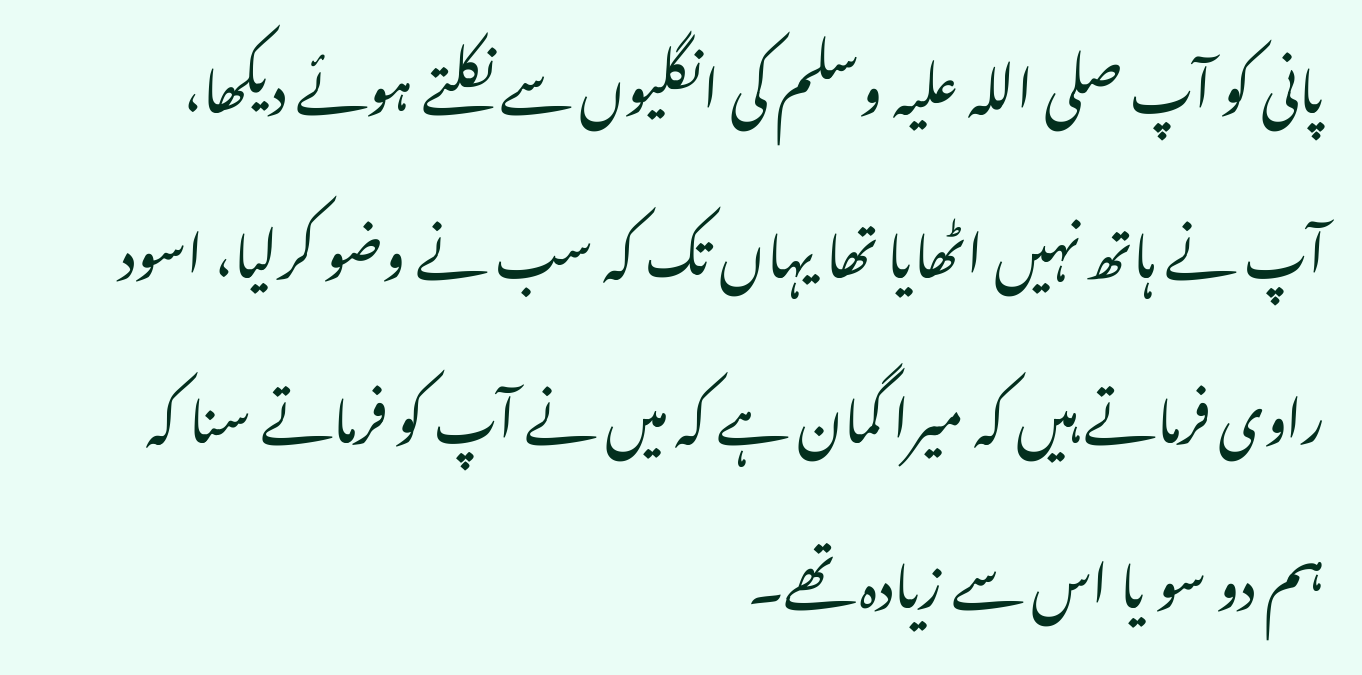پانی کو آپ صلی اللہ علیہ وسلم کی انگلیوں سے نکلتے ہوئے دیکھا، آپ نے ہاتھ نہیں اٹھایا تھا یہاں تک کہ سب نے وضو کرلیا، اسود راوی فرماتے ہیں کہ میرا گمان ہے کہ میں نے آپ کو فرماتے سنا کہ ہم دو سو یا اس سے زیادہ تھے۔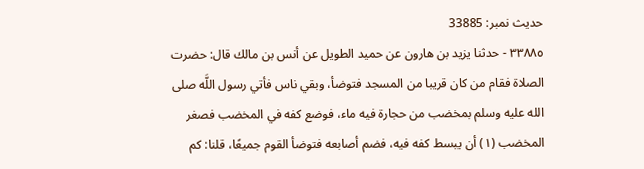حدیث نمبر: 33885
٣٣٨٨٥ - حدثنا يزيد بن هارون عن حميد الطويل عن أنس بن مالك قال: حضرت الصلاة فقام من كان قريبا من المسجد فتوضأ، وبقي ناس فأتي رسول اللَّه صلى الله عليه وسلم بمخضب من حجارة فيه ماء، فوضع كفه في المخضب فصغر المخضب (١) أن يبسط كفه فيه، فضم أصابعه فتوضأ القوم جميعًا، قلنا: كم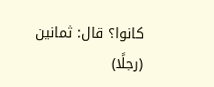كانوا؟ قال: ثمانين (رجلًا)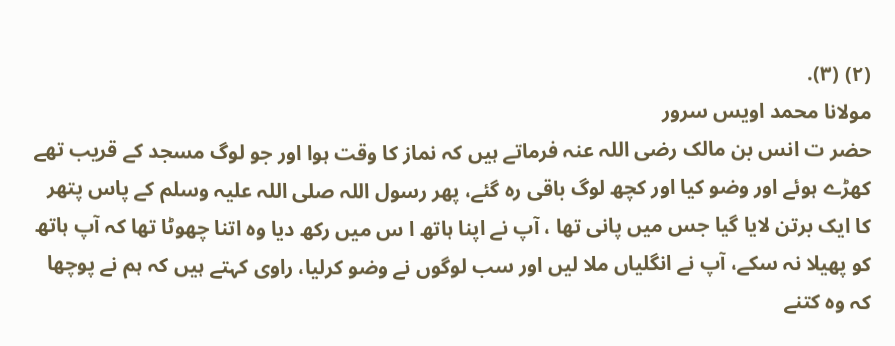(٢) (٣).
مولانا محمد اویس سرور
حضر ت انس بن مالک رضی اللہ عنہ فرماتے ہیں کہ نماز کا وقت ہوا اور جو لوگ مسجد کے قریب تھے کھڑے ہوئے اور وضو کیا اور کچھ لوگ باقی رہ گئے، پھر رسول اللہ صلی اللہ علیہ وسلم کے پاس پتھر کا ایک برتن لایا گیا جس میں پانی تھا ، آپ نے اپنا ہاتھ ا س میں رکھ دیا وہ اتنا چھوٹا تھا کہ آپ ہاتھ کو پھیلا نہ سکے، آپ نے انگلیاں ملا لیں اور سب لوگوں نے وضو کرلیا، راوی کہتے ہیں کہ ہم نے پوچھا کہ وہ کتنے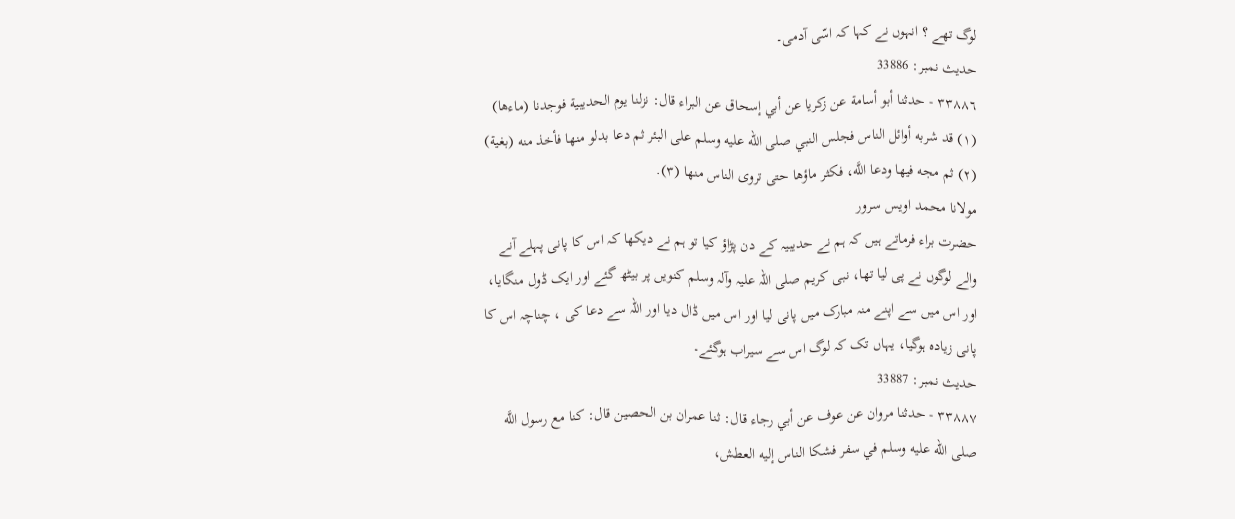لوگ تھے ؟ انہوں نے کہا کہ اسّی آدمی۔
حدیث نمبر: 33886
٣٣٨٨٦ - حدثنا أبو أسامة عن زكريا عن أبي إسحاق عن البراء قال: نزلنا يوم الحديبية فوجدنا (ماءها) (١) قد شربه أوائل الناس فجلس النبي صلى الله عليه وسلم على البئر ثم دعا بدلو منها فأخذ منه (بغية) (٢) ثم مجه فيها ودعا اللَّه، فكثر ماؤها حتى تروى الناس منها (٣).
مولانا محمد اویس سرور
حضرت براء فرماتے ہیں کہ ہم نے حدیبیہ کے دن پڑاؤ کیا تو ہم نے دیکھا کہ اس کا پانی پہلے آنے والے لوگوں نے پی لیا تھا، نبی کریم صلی اللہ علیہ وآلہ وسلم کنویں پر بیٹھ گئے اور ایک ڈول منگایا، اور اس میں سے اپنے منہ مبارک میں پانی لیا اور اس میں ڈال دیا اور اللہ سے دعا کی ، چناچہ اس کا پانی زیادہ ہوگیا، یہاں تک کہ لوگ اس سے سیراب ہوگئے۔
حدیث نمبر: 33887
٣٣٨٨٧ - حدثنا مروان عن عوف عن أبي رجاء قال: ثنا عمران بن الحصين قال: كنا مع رسول اللَّه صلى الله عليه وسلم في سفر فشكا الناس إليه العطش،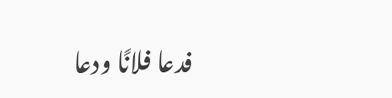فدعا فلانًا ودعا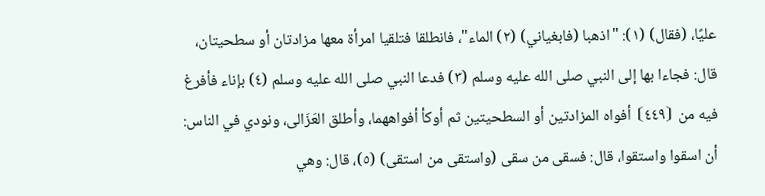عليًا، (فقال) (١): "اذهبا (فابغياني) (٢) الماء"، فانطلقا فتلقيا امرأة معها مزادتان أو سطحيتان، قال: فجاءا بها إلى النبي صلى الله عليه وسلم (٣) فدعا النبي صلى الله عليه وسلم (٤) بإناء فأفرغ فيه من ⦗٤٤٩⦘ أفواه المزادتين أو السطحيتين ثم أوكأ أفواههما، وأطلق العَزَالى، ونودي في الناس: أن اسقوا واستقوا، قال: فسقى من سقى (واستقى من استقى) (٥)، قال: وهي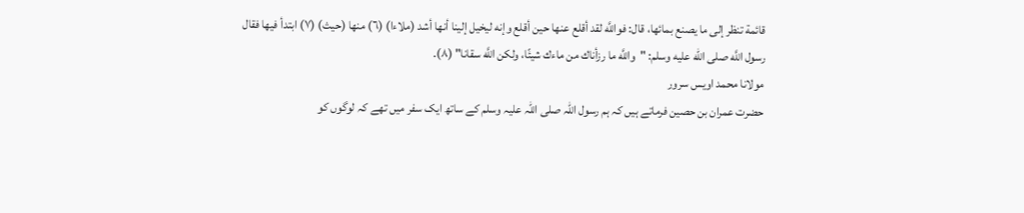قائمة تنظر إلى ما يصنع بمائها، قال: فواللَّه لقد أقلع عنها حين أقلع وإنه ليخيل إلينا أنها أشد (ملاءا) (٦) منها (حيث) (٧) ابتدأ فيها فقال رسول اللَّه صلى الله عليه وسلم: "واللَّه ما رزأناك من ماءك شيئًا، ولكن اللَّه سقانا" (٨).
مولانا محمد اویس سرور
حضرت عمران بن حصین فرماتے ہیں کہ ہم رسول اللہ صلی اللہ علیہ وسلم کے ساتھ ایک سفر میں تھے کہ لوگوں کو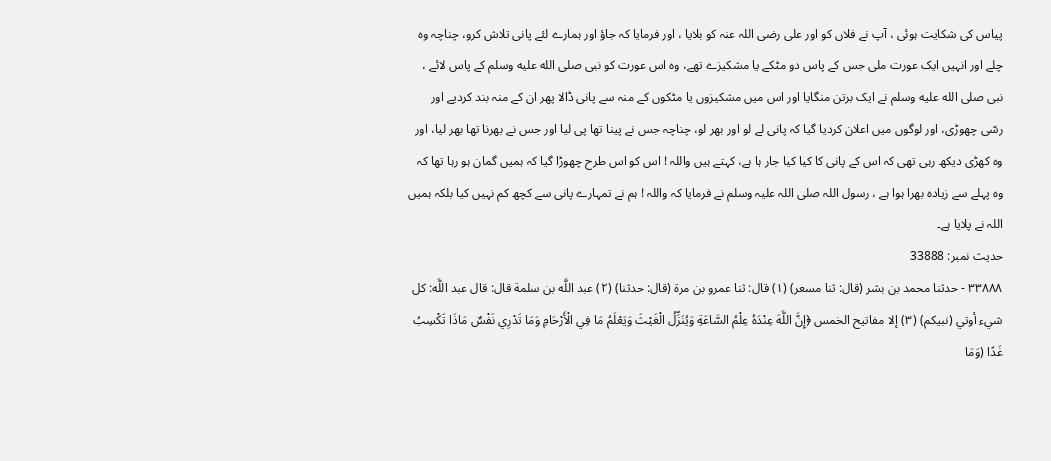پیاس کی شکایت ہوئی ، آپ نے فلاں کو اور علی رضی اللہ عنہ کو بلایا ، اور فرمایا کہ جاؤ اور ہمارے لئے پانی تلاش کرو، چناچہ وہ چلے اور انہیں ایک عورت ملی جس کے پاس دو مٹکے یا مشکیزے تھے، وہ اس عورت کو نبی صلى الله عليه وسلم کے پاس لائے ، نبی صلى الله عليه وسلم نے ایک برتن منگایا اور اس میں مشکیزوں یا مٹکوں کے منہ سے پانی ڈالا پھر ان کے منہ بند کردیے اور رسّی چھوڑی، اور لوگوں میں اعلان کردیا گیا کہ پانی لے لو اور بھر لو، چناچہ جس نے پینا تھا پی لیا اور جس نے بھرنا تھا بھر لیا، اور وہ کھڑی دیکھ رہی تھی کہ اس کے پانی کا کیا کیا جار ہا ہے، کہتے ہیں واللہ ! اس کو اس طرح چھوڑا گیا کہ ہمیں گمان ہو رہا تھا کہ وہ پہلے سے زیادہ بھرا ہوا ہے ، رسول اللہ صلی اللہ علیہ وسلم نے فرمایا کہ واللہ ! ہم نے تمہارے پانی سے کچھ کم نہیں کیا بلکہ ہمیں اللہ نے پلایا ہے۔
حدیث نمبر: 33888
٣٣٨٨٨ - حدثنا محمد بن بشر (قال: ثنا مسعر) (١) قال: ثنا عمرو بن مرة (قال: حدثنا) (٢) عبد اللَّه بن سلمة قال: قال عبد اللَّه: كل شيء أوتي (نبيكم) (٣) إلا مفاتيح الخمس ﴿إِنَّ اللَّهَ عِنْدَهُ عِلْمُ السَّاعَةِ وَيُنَزِّلُ الْغَيْثَ وَيَعْلَمُ مَا فِي الْأَرْحَامِ وَمَا تَدْرِي نَفْسٌ مَاذَا تَكْسِبُ غَدًا (وَمَا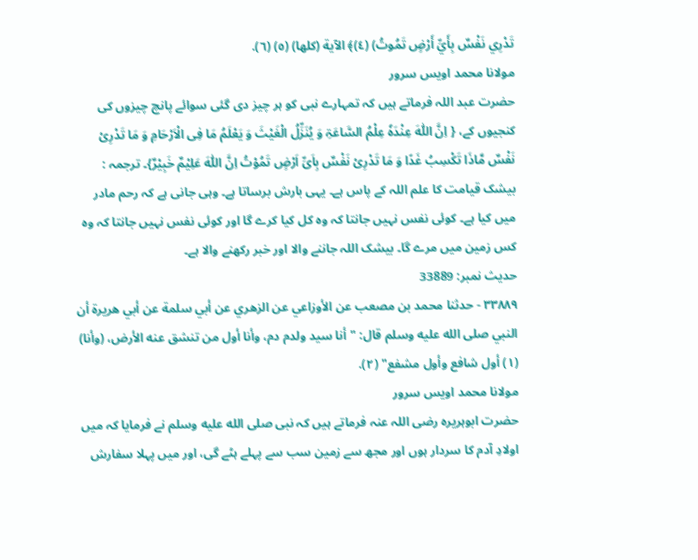تَدْرِي نَفْسٌ بِأَيِّ أَرْضٍ تَمُوتُ) (٤)﴾ الآية (كلها) (٥) (٦).
مولانا محمد اویس سرور
حضرت عبد اللہ فرماتے ہیں کہ تمہارے نبی کو ہر چیز دی گئی سوائے پانچ چیزوں کی کنجیوں کے، { اِنَّ اللّٰہَ عِنْدَہٗ عِلْمُ السَّاعَۃِ وَ یُنَزِّلُ الْغَیْثَ وَ یَعْلَمُ مَا فِی الْاَرْحَامِ وَ مَا تَدْرِیْ نَفْسٌ مَّاذَا تَکْسِبُ غَدًا وَ مَا تَدْرِیْ نَفْسٌ بِاَیِّ اَرْضٍ تَمُوْتُ اِنَّ اللّٰہَ عَلِیْمٌ خَبِیْرٌ}۔ ترجمہ : بیشک قیامت کا علم اللہ کے پاس ہے۔ یہی بارش برساتا ہے۔ وہی جانی ہے کہ رحم مادر میں کیا ہے۔ کوئی نفس نہیں جانتا کہ وہ کل کیا کرے گا اور کوئی نفس نہیں جانتا کہ وہ کس زمین میں مرے گا۔ بیشک اللہ جاننے والا اور خبر رکھنے والا ہے۔
حدیث نمبر: 33889
٣٣٨٨٩ - حدثنا محمد بن مصعب عن الأوزاعي عن الزهري عن أبي سلمة عن أبي هريرة أن النبي صلى الله عليه وسلم قال: "أنا سيد ولدم دم، وأنا أول من تنشق عنه الأرض، (وأنا) (١) أول شافع وأول مشفع" (٢).
مولانا محمد اویس سرور
حضرت ابوہریرہ رضی اللہ عنہ فرماتے ہیں کہ نبی صلى الله عليه وسلم نے فرمایا کہ میں اولادِ آدم کا سردار ہوں اور مجھ سے زمین سب سے پہلے ہٹے گی، اور میں پہلا سفارش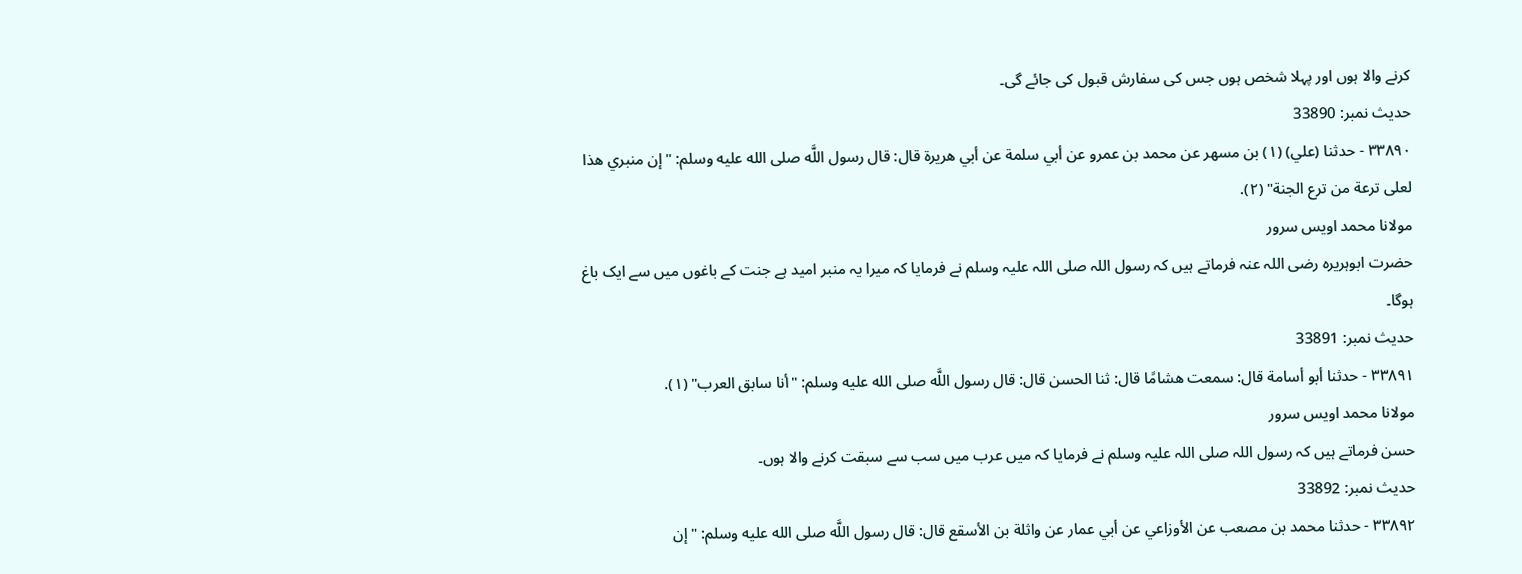کرنے والا ہوں اور پہلا شخص ہوں جس کی سفارش قبول کی جائے گی۔
حدیث نمبر: 33890
٣٣٨٩٠ - حدثنا (علي) (١) بن مسهر عن محمد بن عمرو عن أبي سلمة عن أبي هريرة قال: قال رسول اللَّه صلى الله عليه وسلم: "إن منبري هذا لعلى ترعة من ترع الجنة" (٢).
مولانا محمد اویس سرور
حضرت ابوہریرہ رضی اللہ عنہ فرماتے ہیں کہ رسول اللہ صلی اللہ علیہ وسلم نے فرمایا کہ میرا یہ منبر امید ہے جنت کے باغوں میں سے ایک باغ ہوگا۔
حدیث نمبر: 33891
٣٣٨٩١ - حدثنا أبو أسامة قال: سمعت هشامًا قال: ثنا الحسن قال: قال رسول اللَّه صلى الله عليه وسلم: "أنا سابق العرب" (١).
مولانا محمد اویس سرور
حسن فرماتے ہیں کہ رسول اللہ صلی اللہ علیہ وسلم نے فرمایا کہ میں عرب میں سب سے سبقت کرنے والا ہوں۔
حدیث نمبر: 33892
٣٣٨٩٢ - حدثنا محمد بن مصعب عن الأوزاعي عن أبي عمار عن واثلة بن الأسقع قال: قال رسول اللَّه صلى الله عليه وسلم: "إن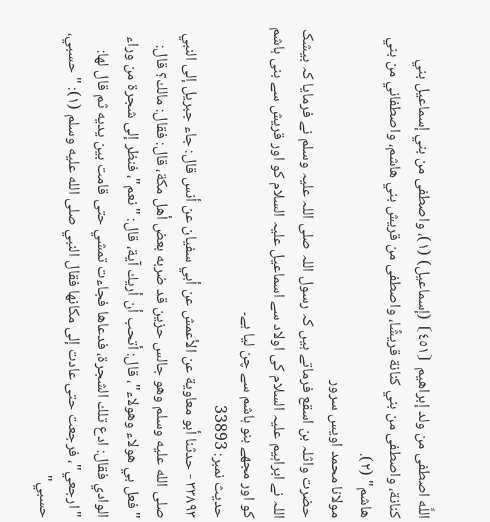اللَّه اصطفى من ولد إبراهيم ⦗٤٥١⦘ (إسماعيل) (١)، واصطفى من بني إسماعيل بني كنانة، واصطفى من بني كنانة قريشًا، واصطفى من قريش بني هاشم، واصطفاني من بني هاشم" (٢).
مولانا محمد اویس سرور
حضرت واثلہ بن اسقع فرماتے ہیں کہ رسول اللہ صلی اللہ علیہ وسلم نے فرمایا کہ بیشک اللہ نے ابراہیم علیہ السلام کی اولاد سے اسماعیل علیہ السلام کو اور قریش سے بنی ہاشم کو اور مجھے بنو ہاشم سے چن لیا ہے۔
حدیث نمبر: 33893
٣٣٨٩٣ - حدثنا أبو معاوية عن الأعمش عن أبي سفيان عن أنس قال: جاء جبريل إلى النبي صلى الله عليه وسلم وهو جالس حزين قد ضربه بعض أهل مكة، قال: فقال: مالك؟ قال: "فعل بي هولاء وهولاء"، قال: أتحب أن أريك آية، قال: "نعم"، فنظر إلى شجرة من وراء الوادي فقال: ادع تلك الشجرة، فدعاها فجاءت تمشي حتى قامت بين يديه ثم قال لها: "ارجعي"، فرجعت حتى عادت إلى مكانها فقال النبي صلى الله عليه وسلم (١): "حسبي، حسبي"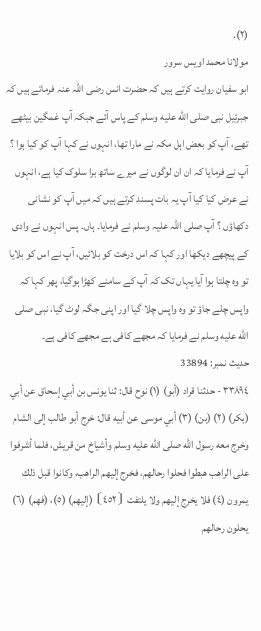(٢).
مولانا محمد اویس سرور
ابو سفیان روایت کرتے ہیں کہ حضرت انس رضی اللہ عنہ فرماتے ہیں کہ جبرئیل نبی صلى الله عليه وسلم کے پاس آئے جبکہ آپ غمگین بیٹھے تھے، آپ کو بعض اہل مکہ نے مارا تھا، انہوں نے کہا آپ کو کیا ہوا ؟ آپ نے فرمایا کہ ان ان لوگوں نے میرے ساتھ برا سلوک کیا ہے، انہوں نے عرض کیا کیا آپ یہ بات پسند کرتے ہیں کہ میں آپ کو نشانی دکھاؤں ؟ آپ صلی اللہ علیہ وسلم نے فرمایا۔ ہاں۔ پس انہوں نے وادی کے پیچھے دیکھا اور کہا کہ اس درخت کو بلائیں، آپ نے اس کو بلایا تو وہ چلتا ہوا آیا یہاں تک کہ آپ کے سامنے کھڑا ہوگیا، پھر کہا کہ واپس چلے جاؤ تو وہ واپس چلا گیا اور اپنی جگہ لوٹ گیا، نبی صلى الله عليه وسلم نے فرمایا کہ مجھے کافی ہے مجھے کافی ہے۔
حدیث نمبر: 33894
٣٣٨٩٤ - حدثنا قراد (أبو) (١) نوح قال: ثنا يونس بن أبي إسحاق عن أبي (بكر) (٢) (بن) (٣) أبي موسى عن أبيه قال: خرج أبو طالب إلى الشام وخرج معه رسول اللَّه صلى الله عليه وسلم وأشياخ من قريش، فلما أشرفوا على الراهب هبطوا فحلوا رحالهم، فخرج إليهم الراهب، وكانوا قبل ذلك يمرون (٤) فلا يخرج إليهم ولا يلتفت ⦗٤٥٢⦘ (إليهم) (٥)، (فهم) (٦) يحلون رحالهم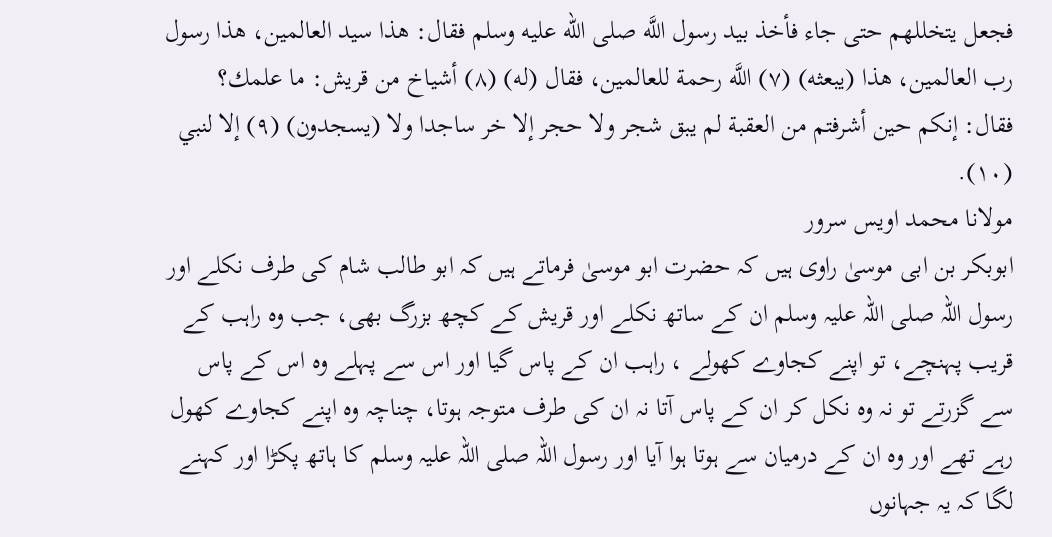فجعل يتخللهم حتى جاء فأخذ بيد رسول اللَّه صلى الله عليه وسلم فقال: هذا سيد العالمين، هذا رسول رب العالمين، هذا (يبعثه) (٧) اللَّه رحمة للعالمين، فقال (له) (٨) أشياخ من قريش: ما علمك؟ فقال: إنكم حين أشرفتم من العقبة لم يبق شجر ولا حجر إلا خر ساجدا ولا (يسجدون) (٩) إلا لنبي (١٠).
مولانا محمد اویس سرور
ابوبکر بن ابی موسیٰ راوی ہیں کہ حضرت ابو موسیٰ فرماتے ہیں کہ ابو طالب شام کی طرف نکلے اور رسول اللہ صلی اللہ علیہ وسلم ان کے ساتھ نکلے اور قریش کے کچھ بزرگ بھی، جب وہ راہب کے قریب پہنچے، تو اپنے کجاوے کھولے ، راہب ان کے پاس گیا اور اس سے پہلے وہ اس کے پاس سے گزرتے تو نہ وہ نکل کر ان کے پاس آتا نہ ان کی طرف متوجہ ہوتا، چناچہ وہ اپنے کجاوے کھول رہے تھے اور وہ ان کے درمیان سے ہوتا ہوا آیا اور رسول اللہ صلی اللہ علیہ وسلم کا ہاتھ پکڑا اور کہنے لگا کہ یہ جہانوں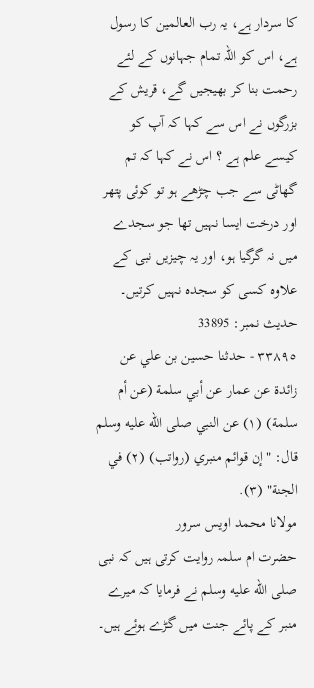کا سردار ہے، یہ رب العالمین کا رسول ہے، اس کو اللہ تمام جہانوں کے لئے رحمت بنا کر بھیجیں گے، قریش کے بزرگوں نے اس سے کہا کہ آپ کو کیسے علم ہے ؟ اس نے کہا کہ تم گھاٹی سے جب چڑھے ہو تو کوئی پتھر اور درخت ایسا نہیں تھا جو سجدے میں نہ گرگیا ہو، اور یہ چیزیں نبی کے علاوہ کسی کو سجدہ نہیں کرتیں۔
حدیث نمبر: 33895
٣٣٨٩٥ - حدثنا حسين بن علي عن زائدة عن عمار عن أبي سلمة (عن أم سلمة) (١) عن النبي صلى الله عليه وسلم قال: "إن قوائم منبري (رواتب) (٢) في الجنة" (٣).
مولانا محمد اویس سرور
حضرت ام سلمہ روایت کرتی ہیں کہ نبی صلى الله عليه وسلم نے فرمایا کہ میرے منبر کے پائے جنت میں گڑے ہوئے ہیں۔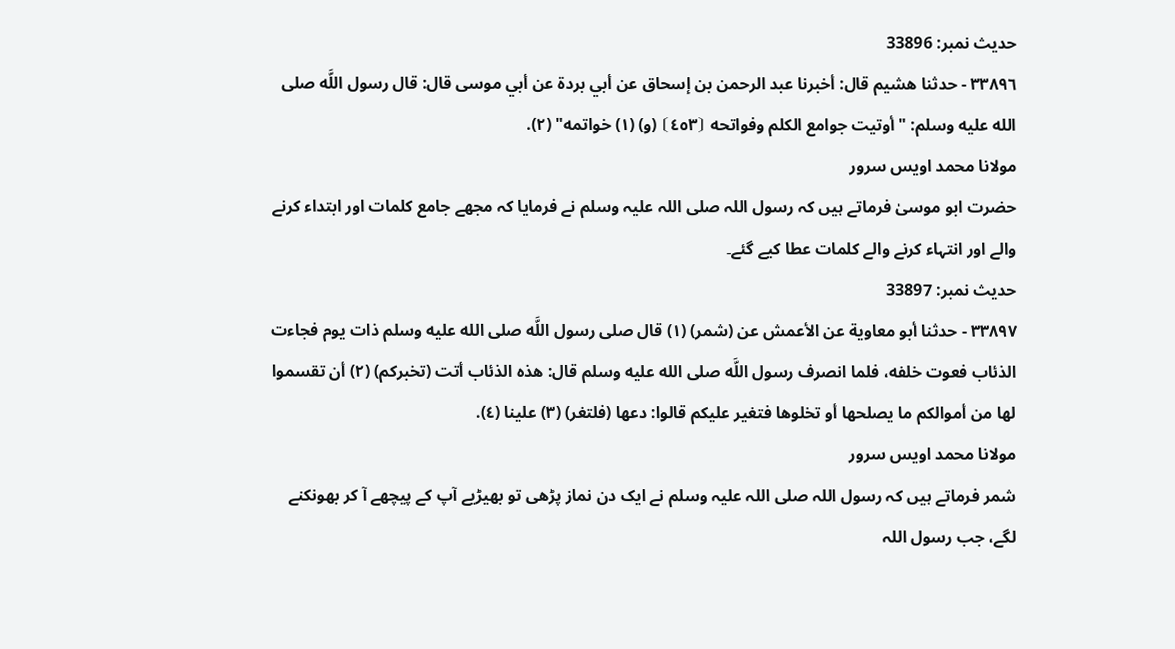حدیث نمبر: 33896
٣٣٨٩٦ - حدثنا هشيم قال: أخبرنا عبد الرحمن بن إسحاق عن أبي بردة عن أبي موسى قال: قال رسول اللَّه صلى الله عليه وسلم: "أوتيت جوامع الكلم وفواتحه ⦗٤٥٣⦘ (و) (١) خواتمه" (٢).
مولانا محمد اویس سرور
حضرت ابو موسیٰ فرماتے ہیں کہ رسول اللہ صلی اللہ علیہ وسلم نے فرمایا کہ مجھے جامع کلمات اور ابتداء کرنے والے اور انتہاء کرنے والے کلمات عطا کیے گئے۔
حدیث نمبر: 33897
٣٣٨٩٧ - حدثنا أبو معاوية عن الأعمش عن (شمر) (١) قال صلى رسول اللَّه صلى الله عليه وسلم ذات يوم فجاءت الذئاب فعوت خلفه، فلما انصرف رسول اللَّه صلى الله عليه وسلم قال: هذه الذئاب أتت (تخبركم) (٢) أن تقسموا لها من أموالكم ما يصلحها أو تخلوها فتغير عليكم قالوا: دعها (فلتغر) (٣) علينا (٤).
مولانا محمد اویس سرور
شمر فرماتے ہیں کہ رسول اللہ صلی اللہ علیہ وسلم نے ایک دن نماز پڑھی تو بھیڑیے آپ کے پیچھے آ کر بھونکنے لگے، جب رسول اللہ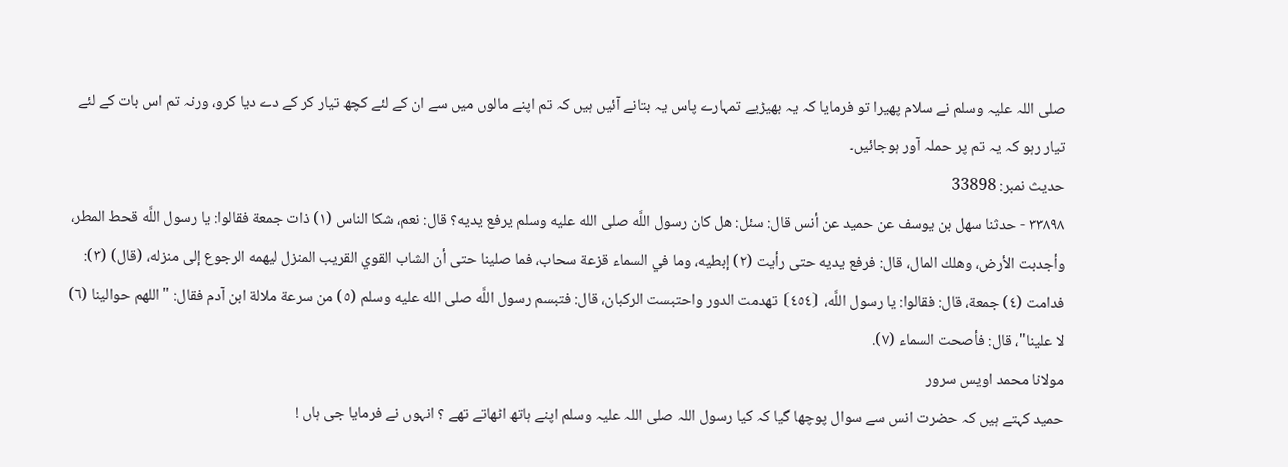صلی اللہ علیہ وسلم نے سلام پھیرا تو فرمایا کہ یہ بھیڑیے تمہارے پاس یہ بتانے آئیں ہیں کہ تم اپنے مالوں میں سے ان کے لئے کچھ تیار کر کے دے دیا کرو، ورنہ تم اس بات کے لئے تیار رہو کہ یہ تم پر حملہ آور ہوجائیں۔
حدیث نمبر: 33898
٣٣٨٩٨ - حدثنا سهل بن يوسف عن حميد عن أنس قال: سئل: هل كان رسول اللَّه صلى الله عليه وسلم يرفع يديه؟ قال: نعم، شكا الناس (١) ذات جمعة فقالوا: يا رسول اللَّه قحط المطر، وأجدبت الأرض، وهلك المال، قال: فرفع يديه حتى رأيت (٢) إبطيه، وما في السماء قزعة سحاب، فما صلينا حتى أن الشاب القوي القريب المنزل ليهمه الرجوع إلى منزله، (قال) (٣): فدامت (٤) جمعة، قال: فقالوا: يا رسول اللَّه، ⦗٤٥٤⦘ تهدمت الدور واحتبست الركبان، قال: فتبسم رسول اللَّه صلى الله عليه وسلم (٥) من سرعة ملالة ابن آدم فقال: "اللهم حوالينا (٦) لا علينا"، قال: فأصحت السماء (٧).
مولانا محمد اویس سرور
حمید کہتے ہیں کہ حضرت انس سے سوال پوچھا گیا کہ کیا رسول اللہ صلی اللہ علیہ وسلم اپنے ہاتھ اٹھاتے تھے ؟ انہوں نے فرمایا جی ہاں !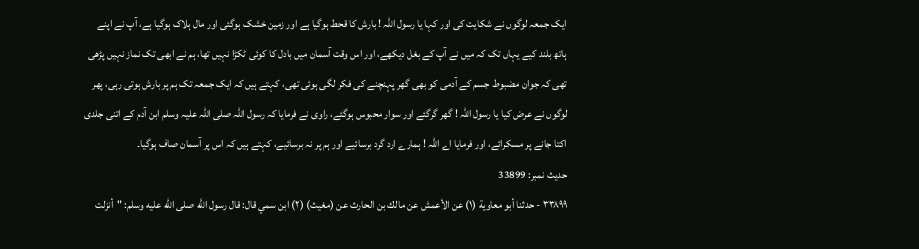ایک جمعہ لوگوں نے شکایت کی اور کہا یا رسول اللہ ! بارش کا قحط ہوگیا ہے اور زمین خشک ہوگئی اور مال ہلاک ہوگیا ہے، آپ نے اپنے ہاتھ بلند کیے یہاں تک کہ میں نے آپ کے بغل دیکھے، اور اس وقت آسمان میں بادل کا کوئی ٹکڑا نہیں تھا، ہم نے ابھی تک نماز نہیں پڑھی تھی کہ جوان مضبوط جسم کے آدمی کو بھی گھر پہنچنے کی فکر لگی ہوئی تھی، کہتے ہیں کہ ایک جمعہ تک ہم پر بارش ہوتی رہی، پھر لوگوں نے عرض کیا یا رسول اللہ ! گھر گرگئے اور سوار محبوس ہوگئے، راوی نے فرمایا کہ رسول اللہ صلی اللہ علیہ وسلم ابن آدم کے اتنی جلدی اکتا جانے پر مسکرائے، اور فرمایا اے اللہ ! ہمارے ارد گرد برسائیے اور ہم پر نہ برسائیے، کہتے ہیں کہ اس پر آسمان صاف ہوگیا۔
حدیث نمبر: 33899
٣٣٨٩٩ - حدثنا أبو معاوية (١) عن الأعمش عن مالك بن الحارث عن (مغيث) (٢) ابن سمي قال: قال رسول اللَّه صلى الله عليه وسلم: "أنزلت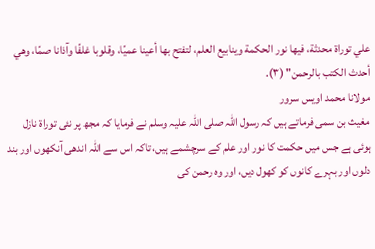علي توراة محدثة، فيها نور الحكمة وينابيع العلم، لتفتح بها أعينا عميًا، وقلوبا غلفًا وآذانا صمًا، وهي أحدث الكتب بالرحمن" (٣).
مولانا محمد اویس سرور
مغیث بن سمی فرماتے ہیں کہ رسول اللہ صلی اللہ علیہ وسلم نے فرمایا کہ مجھ پر نئی توراۃ نازل ہوئی ہے جس میں حکمت کا نور اور علم کے سرچشمے ہیں، تاکہ اس سے اللہ اندھی آنکھوں اور بند دلوں اور بہرے کانوں کو کھول دیں، اور وہ رحمن کی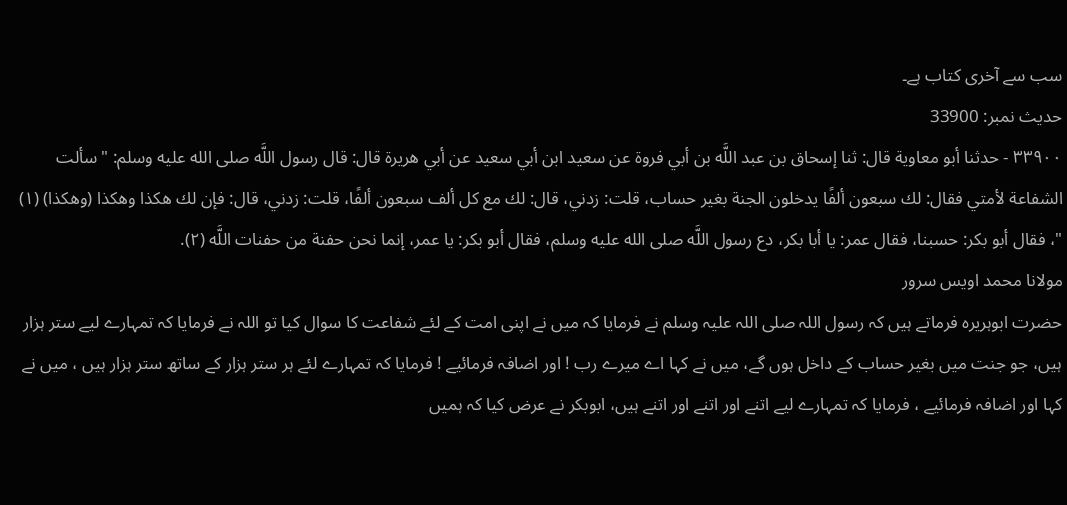سب سے آخری کتاب ہے۔
حدیث نمبر: 33900
٣٣٩٠٠ - حدثنا أبو معاوية قال: ثنا إسحاق بن عبد اللَّه بن أبي فروة عن سعيد ابن أبي سعيد عن أبي هريرة قال: قال رسول اللَّه صلى الله عليه وسلم: "سألت الشفاعة لأمتي فقال: لك سبعون ألفًا يدخلون الجنة بغير حساب، قلت: زدني، قال: لك مع كل ألف سبعون ألفًا، قلت: زدني، قال: فإن لك هكذا وهكذا (وهكذا) (١) "، فقال أبو بكر: حسبنا، فقال عمر: يا أبا بكر، دع رسول اللَّه صلى الله عليه وسلم، فقال أبو بكر: يا عمر، إنما نحن حفنة من حفنات اللَّه (٢).
مولانا محمد اویس سرور
حضرت ابوہریرہ فرماتے ہیں کہ رسول اللہ صلی اللہ علیہ وسلم نے فرمایا کہ میں نے اپنی امت کے لئے شفاعت کا سوال کیا تو اللہ نے فرمایا کہ تمہارے لیے ستر ہزار ہیں، جو جنت میں بغیر حساب کے داخل ہوں گے، میں نے کہا اے میرے رب ! اور اضافہ فرمائیے ! فرمایا کہ تمہارے لئے ہر ستر ہزار کے ساتھ ستر ہزار ہیں ، میں نے کہا اور اضافہ فرمائیے ، فرمایا کہ تمہارے لیے اتنے اور اتنے اور اتنے ہیں، ابوبکر نے عرض کیا کہ ہمیں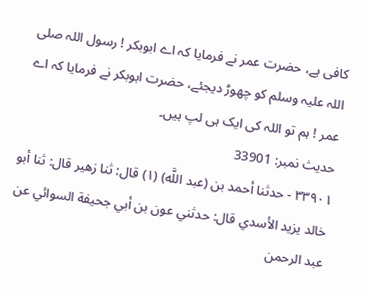کافی ہے، حضرت عمر نے فرمایا کہ اے ابوبکر ! رسول اللہ صلی اللہ علیہ وسلم کو چھوڑ دیجئے، حضرت ابوبکر نے فرمایا کہ اے عمر ! ہم تو اللہ کی ایک ہی لپ ہیں۔
حدیث نمبر: 33901
٣٣٩٠١ - حدثنا أحمد بن (عبد اللَّه) (١) قال: ثنا زهير قال: ثنا أبو خالد يزيد الأسدي قال: حدثني عون بن أبي جحيفة السوائي عن عبد الرحمن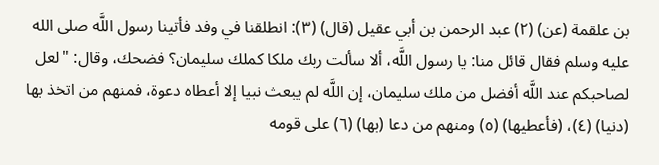بن علقمة (عن) (٢) عبد الرحمن بن أبي عقيل (قال) (٣): انطلقنا في وفد فأتينا رسول اللَّه صلى الله عليه وسلم فقال قائل منا: يا رسول اللَّه، ألا سألت ربك ملكا كملك سليمان؟ فضحك، وقال: "لعل لصاحبكم عند اللَّه أفضل من ملك سليمان، إن اللَّه لم يبعث نبيا إلا أعطاه دعوة، فمنهم من اتخذ بها (دنيا) (٤)، (فأعطيها) (٥) ومنهم من دعا (بها) (٦) على قومه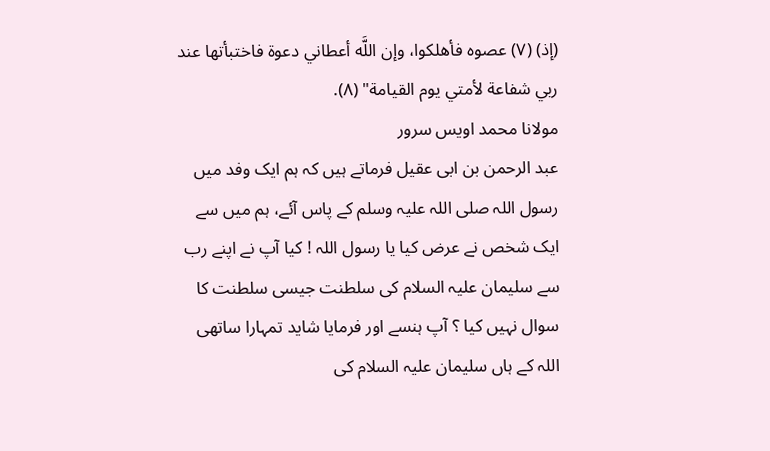(إذ) (٧) عصوه فأهلكوا، وإن اللَّه أعطاني دعوة فاختبأتها عند ربي شفاعة لأمتي يوم القيامة" (٨).
مولانا محمد اویس سرور
عبد الرحمن بن ابی عقیل فرماتے ہیں کہ ہم ایک وفد میں رسول اللہ صلی اللہ علیہ وسلم کے پاس آئے، ہم میں سے ایک شخص نے عرض کیا یا رسول اللہ ! کیا آپ نے اپنے رب سے سلیمان علیہ السلام کی سلطنت جیسی سلطنت کا سوال نہیں کیا ؟ آپ ہنسے اور فرمایا شاید تمہارا ساتھی اللہ کے ہاں سلیمان علیہ السلام کی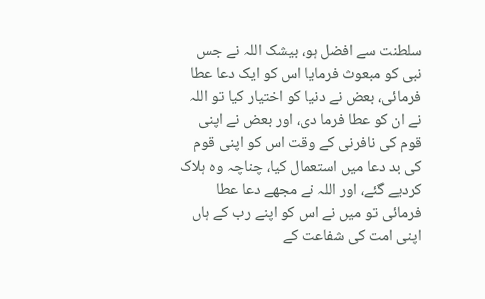سلطنت سے افضل ہو، بیشک اللہ نے جس نبی کو مبعوث فرمایا اس کو ایک دعا عطا فرمائی، بعض نے دنیا کو اختیار کیا تو اللہ نے ان کو عطا فرما دی، اور بعض نے اپنی قوم کی نافرنی کے وقت اس کو اپنی قوم کی بد دعا میں استعمال کیا، چناچہ وہ ہلاک کردیے گئے، اور اللہ نے مجھے دعا عطا فرمائی تو میں نے اس کو اپنے رب کے ہاں اپنی امت کی شفاعت کے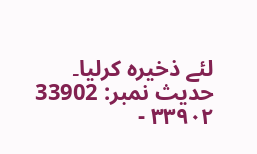لئے ذخیرہ کرلیا۔
حدیث نمبر: 33902
٣٣٩٠٢ -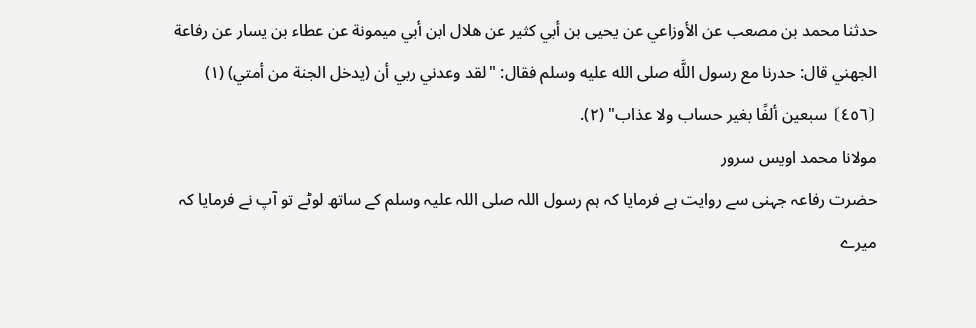حدثنا محمد بن مصعب عن الأوزاعي عن يحيى بن أبي كثير عن هلال ابن أبي ميمونة عن عطاء بن يسار عن رفاعة الجهني قال: حدرنا مع رسول اللَّه صلى الله عليه وسلم فقال: "لقد وعدني ربي أن (يدخل الجنة من أمتي) (١) ⦗٤٥٦⦘ سبعين ألفًا بغير حساب ولا عذاب" (٢).
مولانا محمد اویس سرور
حضرت رفاعہ جہنی سے روایت ہے فرمایا کہ ہم رسول اللہ صلی اللہ علیہ وسلم کے ساتھ لوٹے تو آپ نے فرمایا کہ میرے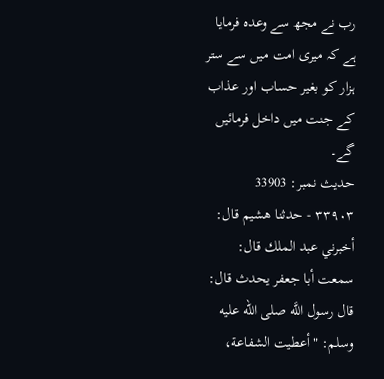رب نے مجھ سے وعدہ فرمایا ہے کہ میری امت میں سے ستر ہزار کو بغیر حساب اور عذاب کے جنت میں داخل فرمائیں گے۔
حدیث نمبر: 33903
٣٣٩٠٣ - حدثنا هشيم قال: أخبرني عبد الملك قال: سمعت أبا جعفر يحدث قال: قال رسول اللَّه صلى الله عليه وسلم: "أعطيت الشفاعة،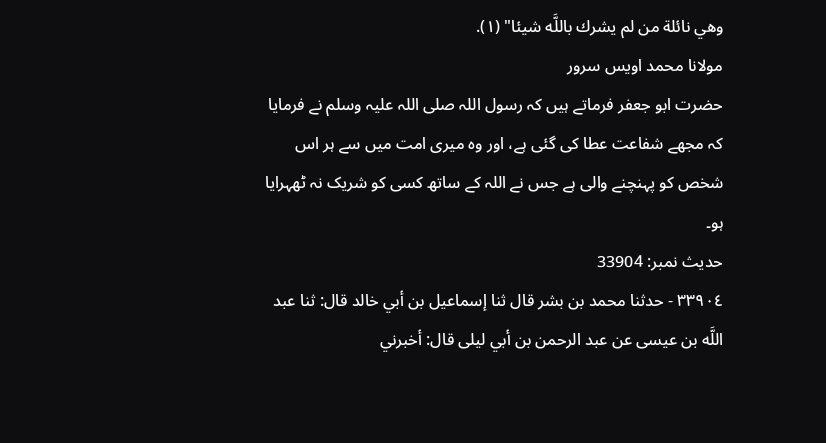وهي نائلة من لم يشرك باللَّه شيئا" (١).
مولانا محمد اویس سرور
حضرت ابو جعفر فرماتے ہیں کہ رسول اللہ صلی اللہ علیہ وسلم نے فرمایا کہ مجھے شفاعت عطا کی گئی ہے، اور وہ میری امت میں سے ہر اس شخص کو پہنچنے والی ہے جس نے اللہ کے ساتھ کسی کو شریک نہ ٹھہرایا ہو۔
حدیث نمبر: 33904
٣٣٩٠٤ - حدثنا محمد بن بشر قال ثنا إسماعيل بن أبي خالد قال: ثنا عبد اللَّه بن عيسى عن عبد الرحمن بن أبي ليلى قال: أخبرني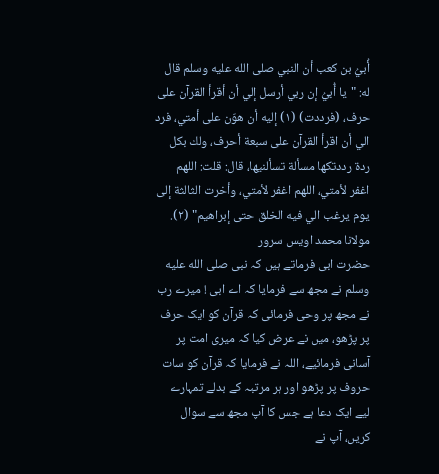أُبيُ بن كعب أن النبي صلى الله عليه وسلم قال له: "يا أُبيُ إن ربي أرسل إلي أن أقرأ القرآن على حرف، (فرددت) (١) إليه أن هوّن على أمتي، فرد الي أن اقرأ القرآن على سبعة أحرف، ولك بكل ردة رددتكها مسألة تسألنيها، قال: قلت: اللهم اغفر لأمتي، اللهم اغفر لأمتي، وأخرت الثالثة إلى يوم يرغب الي فيه الخلق حتى إبراهيم" (٢).
مولانا محمد اویس سرور
حضرت ابی فرماتے ہیں کہ نبی صلى الله عليه وسلم نے مجھ سے فرمایا کہ اے ابی ! میرے رب نے مجھ پر وحی فرمائی کہ قرآن کو ایک حرف پر پڑھو، میں نے عرض کیا کہ میری امت پر آسانی فرمائیے، اللہ نے فرمایا کہ قرآن کو سات حروف پر پڑھو اور ہر مرتبہ کے بدلے تمہارے لیے ایک دعا ہے جس کا آپ مجھ سے سوال کریں، آپ نے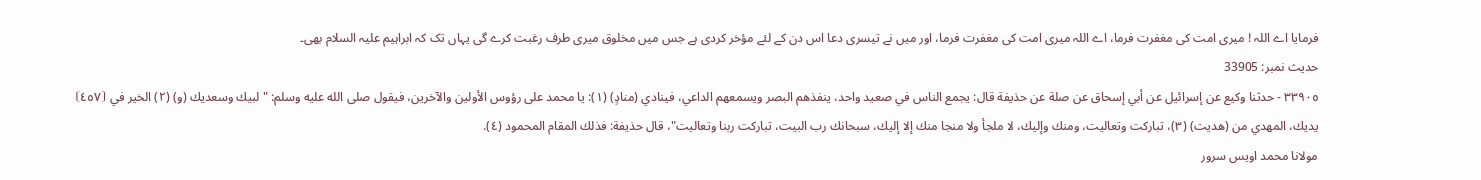فرمایا اے اللہ ! میری امت کی مغفرت فرما، اے اللہ میری امت کی مغفرت فرما، اور میں نے تیسری دعا اس دن کے لئے مؤخر کردی ہے جس میں مخلوق میری طرف رغبت کرے گی یہاں تک کہ ابراہیم علیہ السلام بھی۔
حدیث نمبر: 33905
٣٣٩٠٥ - حدثنا وكيع عن إسرائيل عن أبي إسحاق عن صلة عن حذيفة قال: يجمع الناس في صعيد واحد، ينفذهم البصر ويسمعهم الداعي، فينادي (منادٍ) (١): يا محمد على رؤوس الأولين والآخرين، فيقول صلى الله عليه وسلم: "لبيك وسعديك (و) (٢) الخير في ⦗٤٥٧⦘ يديك، المهدي من (هديت) (٣)، تباركت وتعاليت، ومنك وإليك، لا ملجأ ولا منجا منك إلا إليك، سبحانك رب البيت، تباركت ربنا وتعاليت"، قال حذيفة: فذلك المقام المحمود (٤).
مولانا محمد اویس سرور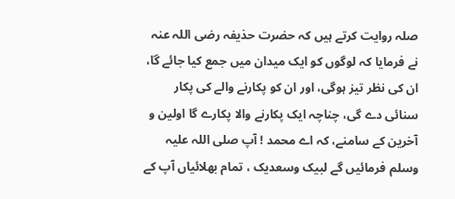صلہ روایت کرتے ہیں کہ حضرت حذیفہ رضی اللہ عنہ نے فرمایا کہ لوگوں کو ایک میدان میں جمع کیا جائے گا، ان کی نظر تیز ہوگی، اور ان کو پکارنے والے کی پکار سنائی دے گی، چناچہ ایک پکارنے والا پکارے گا اولین و آخرین کے سامنے، کہ اے محمد ! آپ صلی اللہ علیہ وسلم فرمائیں گے لبیک وسعدیک ، تمام بھلائیاں آپ کے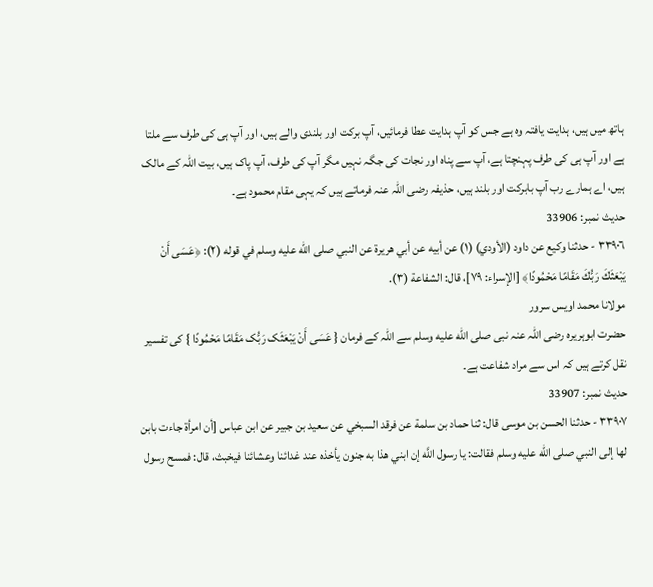ہاتھ میں ہیں، ہدایت یافتہ وہ ہے جس کو آپ ہدایت عطا فرمائیں، آپ برکت اور بلندی والے ہیں، اور آپ ہی کی طرف سے ملتا ہے اور آپ ہی کی طرف پہنچتا ہے، آپ سے پناہ اور نجات کی جگہ نہیں مگر آپ کی طرف، آپ پاک ہیں، بیت اللہ کے مالک ہیں، اے ہمارے رب آپ بابرکت اور بلند ہیں، حذیفہ رضی اللہ عنہ فرماتے ہیں کہ یہی مقام محمود ہے۔
حدیث نمبر: 33906
٣٣٩٠٦ - حدثنا وكيع عن داود (الأودي) (١) عن أبيه عن أبي هريرة عن النبي صلى الله عليه وسلم في قوله (٢): ﴿عَسَى أَنْ يَبْعَثَكَ رَبُّكَ مَقَامًا مَحْمُودًا﴾ [الإسراء: ٧٩]، قال: الشفاعة (٣).
مولانا محمد اویس سرور
حضرت ابوہریرہ رضی اللہ عنہ نبی صلى الله عليه وسلم سے اللہ کے فرمان { عَسَی أَنْ یَبْعَثَک رَبُّک مَقَامًا مَحْمُودًا } کی تفسیر نقل کرتے ہیں کہ اس سے مراد شفاعت ہے۔
حدیث نمبر: 33907
٣٣٩٠٧ - حدثنا الحسن بن موسى قال: ثنا حماد بن سلمة عن فرقد السبخي عن سعيد بن جبير عن ابن عباس [أن امرأة جاءت بابن لها إلى النبي صلى الله عليه وسلم فقالت: يا رسول اللَّه إن ابني هذا به جنون يأخذه عند غدائنا وعشائنا فيخبث، قال: فمسح رسول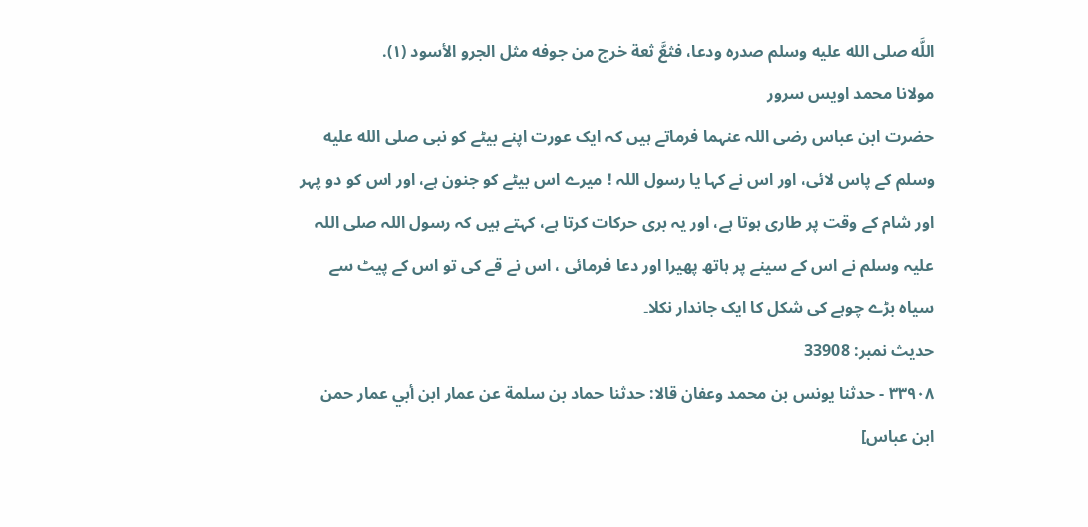اللَّه صلى الله عليه وسلم صدره ودعا، فثعَّ ثعة خرج من جوفه مثل الجرو الأسود (١).
مولانا محمد اویس سرور
حضرت ابن عباس رضی اللہ عنہما فرماتے ہیں کہ ایک عورت اپنے بیٹے کو نبی صلى الله عليه وسلم کے پاس لائی، اور اس نے کہا یا رسول اللہ ! میرے اس بیٹے کو جنون ہے، اور اس کو دو پہر اور شام کے وقت پر طاری ہوتا ہے، اور یہ بری حرکات کرتا ہے، کہتے ہیں کہ رسول اللہ صلی اللہ علیہ وسلم نے اس کے سینے پر ہاتھ پھیرا اور دعا فرمائی ، اس نے قے کی تو اس کے پیٹ سے سیاہ بڑے چوہے کی شکل کا ایک جاندار نکلا۔
حدیث نمبر: 33908
٣٣٩٠٨ - حدثنا يونس بن محمد وعفان قالا: حدثنا حماد بن سلمة عن عمار ابن أبي عمار حمن ابن عباس]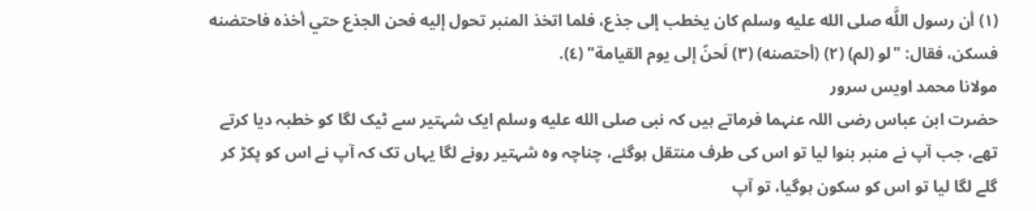(١) أن رسول اللَّه صلى الله عليه وسلم كان يخطب إلى جذع، فلما اتخذ المنبر تحول إليه فحن الجذع حتي أخذه فاحتضنه فسكن، فقال: "لو (لم) (٢) (أحتصنه) (٣) لَحنّ إلى يوم القيامة" (٤).
مولانا محمد اویس سرور
حضرت ابن عباس رضی اللہ عنہما فرماتے ہیں کہ نبی صلى الله عليه وسلم ایک شہتیر سے ٹیک لگا کو خطبہ دیا کرتے تھے، جب آپ نے منبر بنوا لیا تو اس کی طرف منتقل ہوگئے، چناچہ وہ شہتیر رونے لگا یہاں تک کہ آپ نے اس کو پکڑ کر گلے لگا لیا تو اس کو سکون ہوگیا، تو آپ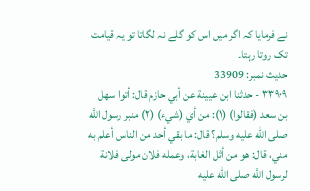نے فرمایا کہ اگر میں اس کو گلے نہ لگاتا تو یہ قیامت تک روتا رہتا۔
حدیث نمبر: 33909
٣٣٩٠٩ - حدثنا ابن عيينة عن أبي حازم قال: أتوا سهل بن سعد (فقالوا) (١): من أي (شيء) (٢) منبر رسول اللَّه صلى الله عليه وسلم؟ قال: ما بقي أحد من الناس أعلم به مني، قال: هو من أثل الغابة، وعمله فلان مولى فلانة لرسول اللَّه صلى الله عليه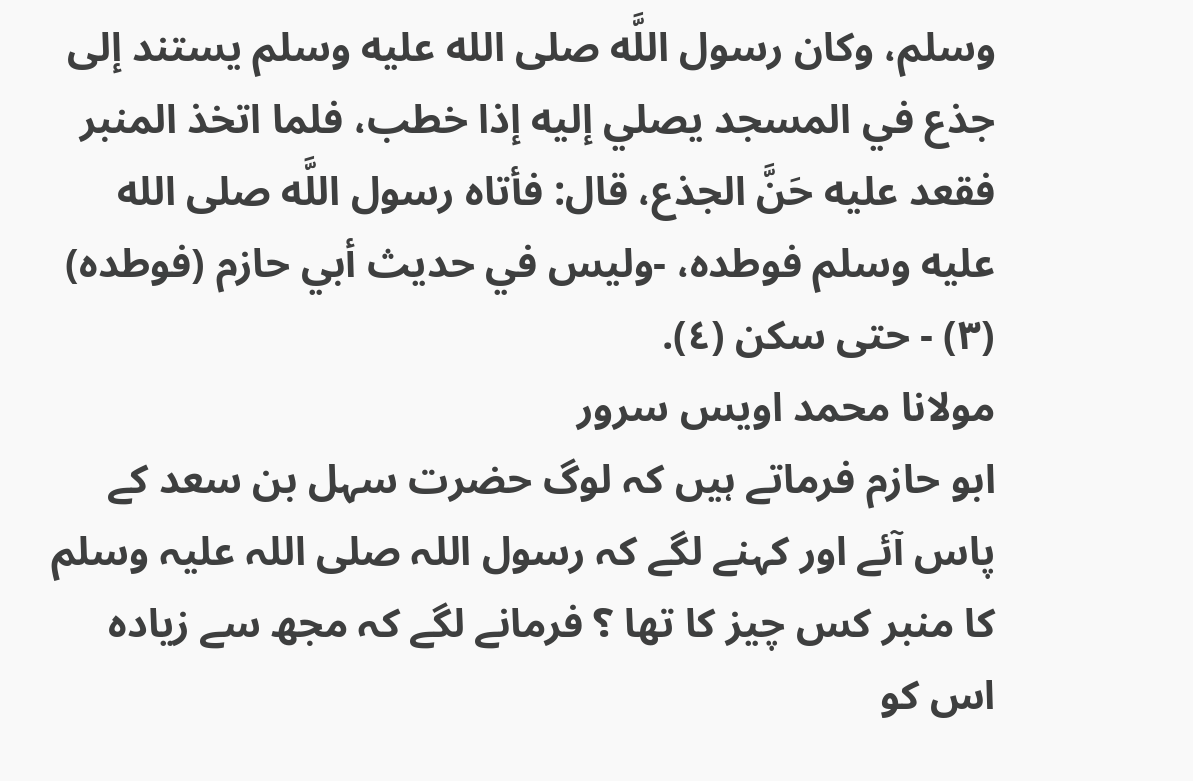وسلم، وكان رسول اللَّه صلى الله عليه وسلم يستند إلى جذع في المسجد يصلي إليه إذا خطب، فلما اتخذ المنبر فقعد عليه حَنَّ الجذع، قال: فأتاه رسول اللَّه صلى الله عليه وسلم فوطده، -وليس في حديث أبي حازم (فوطده) (٣) - حتى سكن (٤).
مولانا محمد اویس سرور
ابو حازم فرماتے ہیں کہ لوگ حضرت سہل بن سعد کے پاس آئے اور کہنے لگے کہ رسول اللہ صلی اللہ علیہ وسلم کا منبر کس چیز کا تھا ؟ فرمانے لگے کہ مجھ سے زیادہ اس کو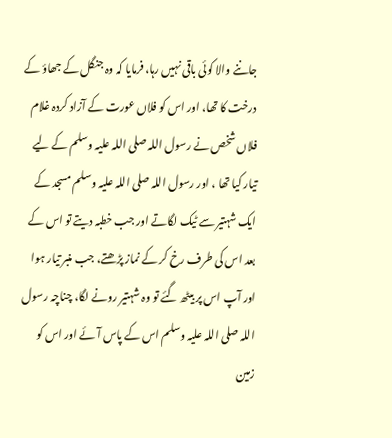جاننے والا کوئی باقی نہیں رہا، فرمایا کہ وہ جنگل کے جھاؤ کے درخت کا تھا، اور اس کو فلاں عورت کے آزاد کردہ غلام فلاں شخص نے رسول اللہ صلی اللہ علیہ وسلم کے لیے تیار کیا تھا ، اور رسول اللہ صلی اللہ علیہ وسلم مسجد کے ایک شہتیر سے ٹیک لگاتے اور جب خطبہ دیتے تو اس کے بعد اس کی طرف رخ کر کے نماز پڑھتے، جب منبر تیار ہوا اور آپ اس پر بیٹھ گئے تو وہ شہتیر رونے لگا، چناچہ رسول اللہ صلی اللہ علیہ وسلم اس کے پاس آئے اور اس کو زمین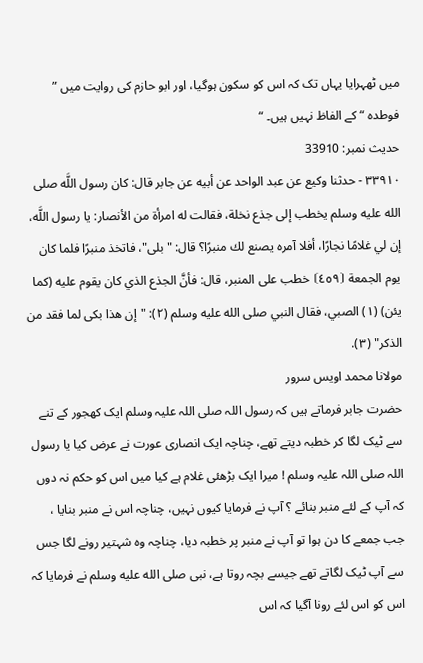میں ٹھہرایا یہاں تک کہ اس کو سکون ہوگیا، اور ابو حازم کی روایت میں ” فوطدہ “ کے الفاظ نہیں ہیں۔ “
حدیث نمبر: 33910
٣٣٩١٠ - حدثنا وكيع عن عبد الواحد عن أبيه عن جابر قال: كان رسول اللَّه صلى الله عليه وسلم يخطب إلى جذع نخلة، فقالت له امرأة من الأنصار: يا رسول اللَّه، إن لي غلامًا نجارًا، أفلا آمره يصنع لك منبرًا؟ قال: "بلى"، فاتخذ منبرًا فلما كان يوم الجمعة ⦗٤٥٩⦘ خطب على المنبر، قال: فأنَّ الجذع الذي كان يقوم عليه (كما يئن) (١) الصبي، فقال النبي صلى الله عليه وسلم (٢): "إن هذا بكى لما فقد من الذكر" (٣).
مولانا محمد اویس سرور
حضرت جابر فرماتے ہیں کہ رسول اللہ صلی اللہ علیہ وسلم ایک کھجور کے تنے سے ٹیک لگا کر خطبہ دیتے تھے، چناچہ ایک انصاری عورت نے عرض کیا یا رسول اللہ صلی اللہ علیہ وسلم ! میرا ایک بڑھئی غلام ہے کیا میں اس کو حکم نہ دوں کہ آپ کے لئے منبر بنائے ؟ آپ نے فرمایا کیوں نہیں، چناچہ اس نے منبر بنایا ، جب جمعے کا دن ہوا تو آپ نے منبر پر خطبہ دیا، چناچہ وہ شہتیر رونے لگا جس سے آپ ٹیک لگاتے تھے جیسے بچہ روتا ہے، نبی صلى الله عليه وسلم نے فرمایا کہ اس کو اس لئے رونا آگیا کہ اس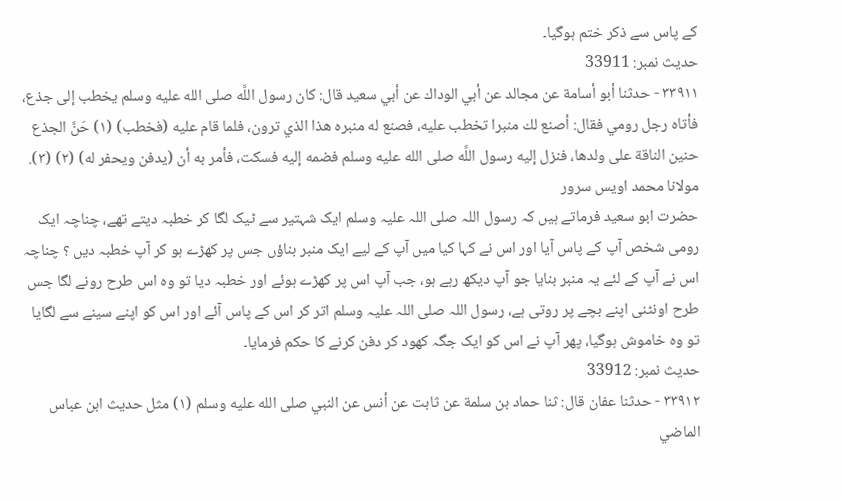کے پاس سے ذکر ختم ہوگیا۔
حدیث نمبر: 33911
٣٣٩١١ - حدثنا أبو أسامة عن مجالد عن أبي الوداك عن أبي سعيد قال: كان رسول اللَّه صلى الله عليه وسلم يخطب إلى جذع، فأتاه رجل رومي فقال: أصنع لك منبرا تخطب عليه، فصنع له منبره هذا الذي ترون، فلما قام عليه (فخطب) (١) حَنَّ الجذع حنين الناقة على ولدها، فنزل إليه رسول اللَّه صلى الله عليه وسلم فضمه إليه فسكت، فأمر به أن (يدفن ويحفر له) (٢) (٣).
مولانا محمد اویس سرور
حضرت ابو سعید فرماتے ہیں کہ رسول اللہ صلی اللہ علیہ وسلم ایک شہتیر سے ٹیک لگا کر خطبہ دیتے تھے، چناچہ ایک رومی شخص آپ کے پاس آیا اور اس نے کہا کیا میں آپ کے لیے ایک منبر بناؤں جس پر کھڑے ہو کر آپ خطبہ دیں ؟ چناچہ اس نے آپ کے لئے یہ منبر بنایا جو آپ دیکھ رہے ہو، جب آپ اس پر کھڑے ہوئے اور خطبہ دیا تو وہ اس طرح رونے لگا جس طرح اونٹنی اپنے بچے پر روتی ہے، رسول اللہ صلی اللہ علیہ وسلم اتر کر اس کے پاس آئے اور اس کو اپنے سینے سے لگایا تو وہ خاموش ہوگیا، پھر آپ نے اس کو ایک جگہ کھود کر دفن کرنے کا حکم فرمایا۔
حدیث نمبر: 33912
٣٣٩١٢ - حدثنا عفان قال: ثنا حماد بن سلمة عن ثابت عن أنس عن النبي صلى الله عليه وسلم (١) مثل حديث ابن عباس الماضي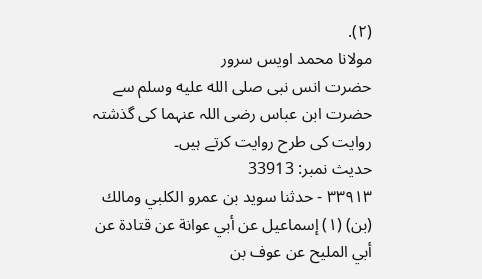(٢).
مولانا محمد اویس سرور
حضرت انس نبی صلى الله عليه وسلم سے حضرت ابن عباس رضی اللہ عنہما کی گذشتہ روایت کی طرح روایت کرتے ہیں۔
حدیث نمبر: 33913
٣٣٩١٣ - حدثنا سويد بن عمرو الكلبي ومالك (بن) (١) إسماعيل عن أبي عوانة عن قتادة عن أبي المليح عن عوف بن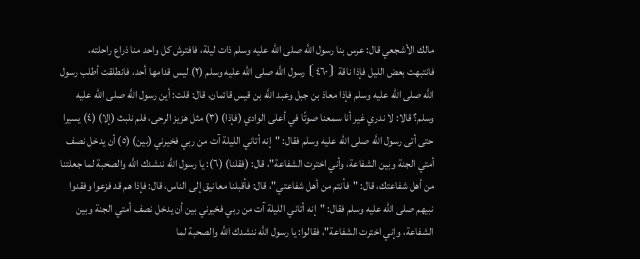مالك الأشجعي قال: عرس بنا رسول اللَّه صلى الله عليه وسلم ذات ليلة، فافترش كل واحد منا ذراع راحلته، فانتبهت بعض الليل فإذا ناقة ⦗٤٦٠⦘ رسول اللَّه صلى الله عليه وسلم (٢) ليس قدامها أحد، فانطلقت أطلب رسول اللَّه صلى الله عليه وسلم فإذا معاذ بن جبل وعبد اللَّه بن قيس قائمان، قال: قلت: أين رسول اللَّه صلى الله عليه وسلم؟ قالا: لا ندري غير أنا سمعنا صوتًا في أعلى الوادي (فإذا) (٣) مثل هزيز الرحى، فلم نلبث (إلا) (٤) يسيرا حتى أتى رسول اللَّه صلى الله عليه وسلم فقال: "إنه أتاني الليلة آت من ربي فخيرني (بين) (٥) أن يدخل نصف أمتي الجنة وبين الشفاعة، وأني اخترت الشفاعة"، قال: (فقلنا) (٦): يا رسول اللَّه ننشدك اللَّه والصحبة لما جعلتنا من أهل شفاعتك، قال: "فأنتم من أهل شفاعتي"، قال: فأقبلنا معانيق إلى الناس، قال: فإذا هم قد فزعوا وفقدوا نبيهم صلى الله عليه وسلم فقال: "إنه أتاني الليلة آت من ربي فخيرني بين أن يدخل نصف أمتي الجنة وبين الشفاعة، وإني اخترت الشفاعة"، فقالوا: يا رسول اللَّه ننشدك اللَّه والصحبة لما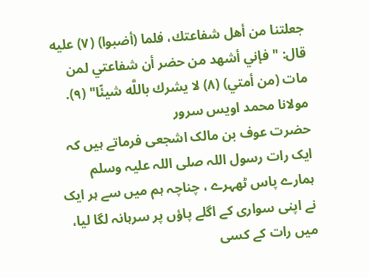جعلتنا من أهل شفاعتك، فلما (أضبوا) (٧) عليه قال: "فإني أشهد من حضر أن شفاعتي لمن مات (من أمتي) (٨) لا يشرك باللَّه شيئًا" (٩).
مولانا محمد اویس سرور
حضرت عوف بن مالک اشجعی فرماتے ہیں کہ ایک رات رسول اللہ صلی اللہ علیہ وسلم ہمارے پاس ٹھہرے ، چناچہ ہم میں سے ہر ایک نے اپنی سواری کے اگلے پاؤں پر سرہانہ لگا لیا، میں رات کے کسی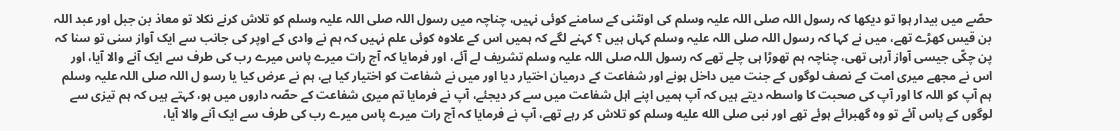حصّے میں بیدار ہوا تو دیکھا کہ رسول اللہ صلی اللہ علیہ وسلم کی اونٹنی کے سامنے کوئی نہیں، چناچہ میں رسول اللہ صلی اللہ علیہ وسلم کو تلاش کرنے نکلا تو معاذ بن جبل اور عبد اللہ بن قیس کھڑے تھے، میں نے کہا کہ رسول اللہ صلی اللہ علیہ وسلم کہاں ہیں ؟ کہنے لگے کہ ہمیں اس کے علاوہ کوئی علم نہیں کہ ہم نے وادی کے اوپر کی جانب سے ایک آواز سنی تو سنا کہ پن چکّی جیسی آواز آرہی تھی، چناچہ ہم تھوڑا ہی چلے تھے کہ رسول اللہ صلی اللہ علیہ وسلم تشریف لے آئے، اور فرمایا کہ آج رات میرے پاس میرے رب کی طرف سے ایک آنے والا آیا، اور اس نے مجھے میری امت کے نصف لوگوں کے جنت میں داخل ہونے اور شفاعت کے درمیان اختیار دیا اور میں نے شفاعت کو اختیار کیا ہے، ہم نے عرض کیا یا رسو ل اللہ صلی اللہ علیہ وسلم ہم آپ کو اللہ کا اور آپ کی صحبت کا واسطہ دیتے ہیں کہ آپ ہمیں اپنے اہل شفاعت میں سے کر دیجئے، آپ نے فرمایا تم میری شفاعت کے حصّہ داروں میں ہو، کہتے ہیں کہ ہم تیزی سے لوگوں کے پاس آئے تو وہ گھبرائے ہوئے تھے اور نبی صلى الله عليه وسلم کو تلاش کر رہے تھے، آپ نے فرمایا کہ آج رات میرے پاس میرے رب کی طرف سے ایک آنے والا آیا،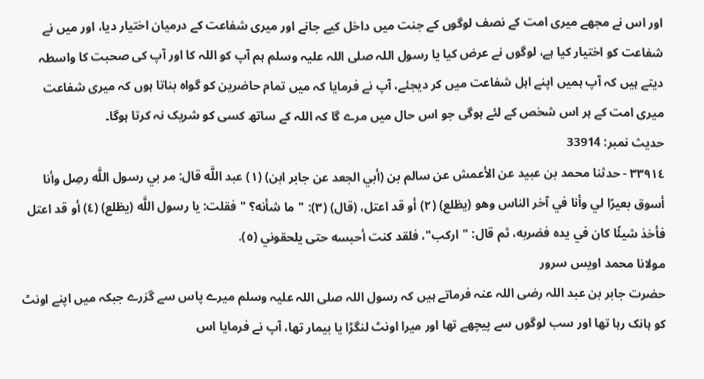اور اس نے مجھے میری امت کے نصف لوگوں کے جنت میں داخل کیے جانے اور میری شفاعت کے درمیان اختیار دیا، اور میں نے شفاعت کو اختیار کیا ہے، لوگوں نے عرض کیا یا رسول اللہ صلی اللہ علیہ وسلم ہم آپ کو اللہ کا اور آپ کی صحبت کا واسطہ دیتے ہیں کہ آپ ہمیں اپنے اہل شفاعت میں کر دیجئے، آپ نے فرمایا کہ میں تمام حاضرین کو گواہ بناتا ہوں کہ میری شفاعت میری امت کے ہر اس شخص کے لئے ہوگی جو اس حال میں مرے گا کہ اللہ کے ساتھ کسی کو شریک نہ کرتا ہوگا۔
حدیث نمبر: 33914
٣٣٩١٤ - حدثنا محمد بن عبيد عن الأعمش عن سالم بن (أبي الجعد عن جابر ابن) (١) عبد اللَّه قال: مر بي رسول اللَّه رصِل وأنا أسوق بعيرًا لي وأنا في آخر الناس وهو (يظلع) (٢) أو قد اعتل، (قال) (٣): "ما شأنه؟ " فقلت: يا رسول اللَّه (يظلع) (٤) أو قد اعتل فأخذ شيئًا كان في يده فضربه، ثم قال: "اركب"، فلقد كنت أحبسه حتى يلحقوني (٥).
مولانا محمد اویس سرور
حضرت جابر بن عبد اللہ رضی اللہ عنہ فرماتے ہیں کہ رسول اللہ صلی اللہ علیہ وسلم میرے پاس سے گزرے جبکہ میں اپنے اونٹ کو ہانک رہا تھا اور سب لوگوں سے پیچھے تھا اور میرا اونٹ لنگڑا یا بیمار تھا، آپ نے فرمایا اس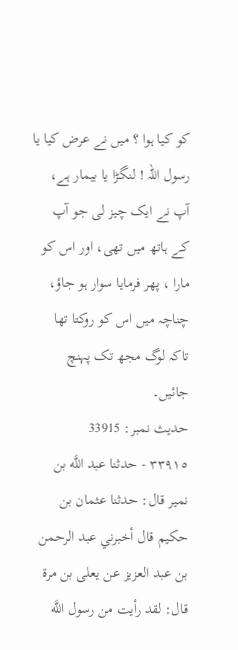کو کیا ہوا ؟ میں نے عرض کیا یا رسول اللہ ! لنگڑا یا بیمار ہے، آپ نے ایک چیز لی جو آپ کے ہاتھ میں تھی، اور اس کو مارا ، پھر فرمایا سوار ہو جاؤ، چناچہ میں اس کو روکتا تھا تاکہ لوگ مجھ تک پہنچ جائیں۔
حدیث نمبر: 33915
٣٣٩١٥ - حدثنا عبد اللَّه بن نمير قال: حدثنا عثمان بن حكيم قال أخبرني عبد الرحمن بن عبد العزيز عن يعلى بن مرة قال: لقد رأيت من رسول اللَّه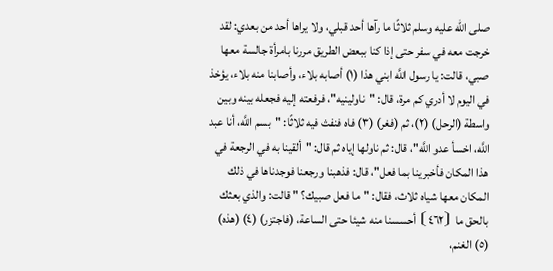صلى الله عليه وسلم ثلاثًا ما رآها أحد قبلي، ولا يراها أحد من بعدي: لقد خرجت معه في سفر حتى إذا كنا ببعض الطريق مررنا بامرأة جالسة معها صبي، قالت: يا رسول اللَّه ابني هذا (١) أصابه بلاء، وأصابنا منه بلاء، يؤخذ في اليوم لا أدري كم مرة، قال: "ناولينيه"، فرفعته إليه فجعله بينه وبين واسطة (الرحل) (٢)، ثم (فغر) (٣) فاه فنفث فيه ثلاثًا: "بسم اللَّه، أنا عبد اللَّه، اخسأ عدو اللَّه"، قال: ثم ناولها إياه ثم قال: "ألقينا به في الرجعة في هذا المكان فأخبرينا بما فعل"، قال: فذهبنا ورجعنا فوجدناها في ذلك المكان معها شياه ثلاث، فقال: "ما فعل صبيك؟ " قالت: والذي بعثك بالحق ما ⦗٤٦٢⦘ أحسسنا منه شيئا حتى الساعة، (فاجتزر) (٤) (هذه) (٥) الغنم،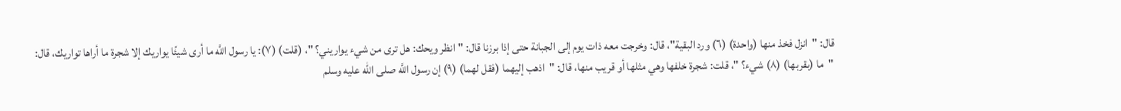قال: "انزل فخذ منها (واحدة) (٦) ورد البقية"، قال: وخرجت معه ذات يوم إلى الجبانة حتى إذا برزنا قال: "انظر ويحك: هل ترى من شيء يواريني؟ "، (قلت) (٧): يا رسول اللَّه ما أرى شيئًا يواريك إلا شجرة ما أراها تواريك، قال: "ما (بقربها) (٨) شيء؟ "، قلت: شجرة خلفها وهي مثلها أو قريب منها، قال: "اذهب إليهما (فقل لهما) (٩) إن رسول اللَّه صلى الله عليه وسلم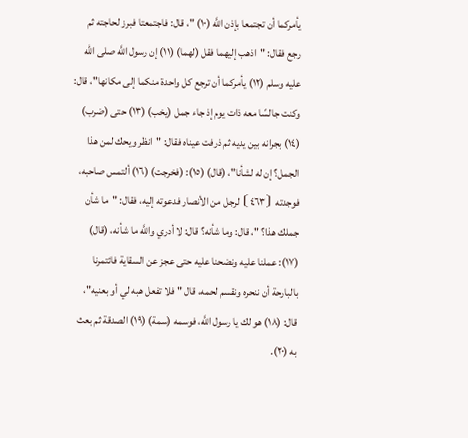يأمركما أن تجتمعا بإذن اللَّه (١٠) "، قال: فاجتمعتا فبرز لحاجته ثم رجع فقال: "اذهب إليهما فقل (لهما) (١١) إن رسول اللَّه صلى الله عليه وسلم (١٢) يأمركما أن ترجع كل واحدة منكما إلى مكانها"، قال: وكنت جالسًا معه ذات يوم إذ جاء جمل (يخب) (١٣) حتى (ضرب) (١٤) بجرانه بين يديه ثم ذرفت عيناه فقال: "انظر ويحك لمن هذا الجمل؟ إن له لشأنا"، (قال) (١٥): (فخرجت) (١٦) ألتمس صاحبه، فوجدته ⦗٤٦٣⦘ لرجل من الأنصار فدعوته إليه، فقال: "ما شأن جملك هذا؟ "، قال: وما شأنه؟ قال: لا أدري واللَّه ما شأنه، (قال) (١٧): عملنا عليه ونضحنا عليه حتى عجز عن السقاية فائتمرنا بالبارحة أن ننحره ونقسم لحمه، قال "فلا تفعل هبه لي أو بعنيه"، قال: (١٨) هو لك يا رسول اللَّه، فوسمه (سمة) (١٩) الصدقة ثم بعث به (٢٠).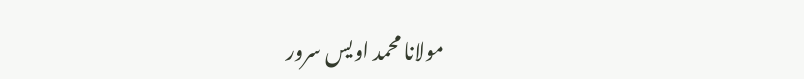مولانا محمد اویس سرور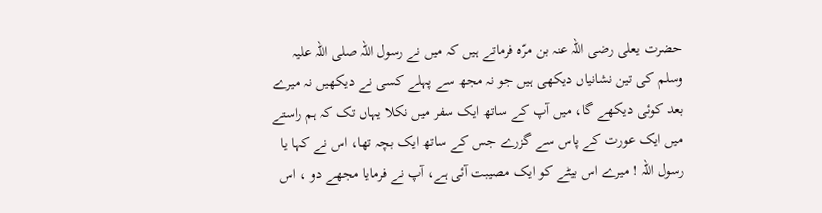حضرت یعلی رضی اللہ عنہ بن مرّہ فرماتے ہیں کہ میں نے رسول اللہ صلی اللہ علیہ وسلم کی تین نشانیاں دیکھی ہیں جو نہ مجھ سے پہلے کسی نے دیکھیں نہ میرے بعد کوئی دیکھے گا، میں آپ کے ساتھ ایک سفر میں نکلا یہاں تک کہ ہم راستے میں ایک عورت کے پاس سے گزرے جس کے ساتھ ایک بچہ تھا، اس نے کہا یا رسول اللہ ! میرے اس بیٹے کو ایک مصیبت آئی ہے، آپ نے فرمایا مجھے دو ، اس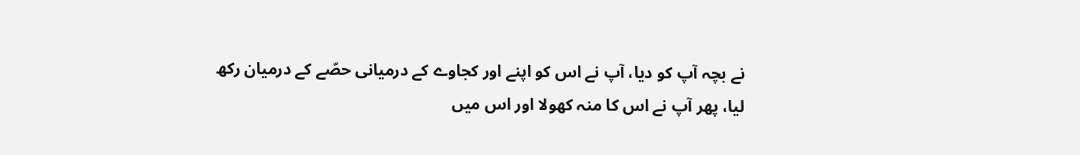نے بچہ آپ کو دیا، آپ نے اس کو اپنے اور کجاوے کے درمیانی حصّے کے درمیان رکھ لیا، پھر آپ نے اس کا منہ کھولا اور اس میں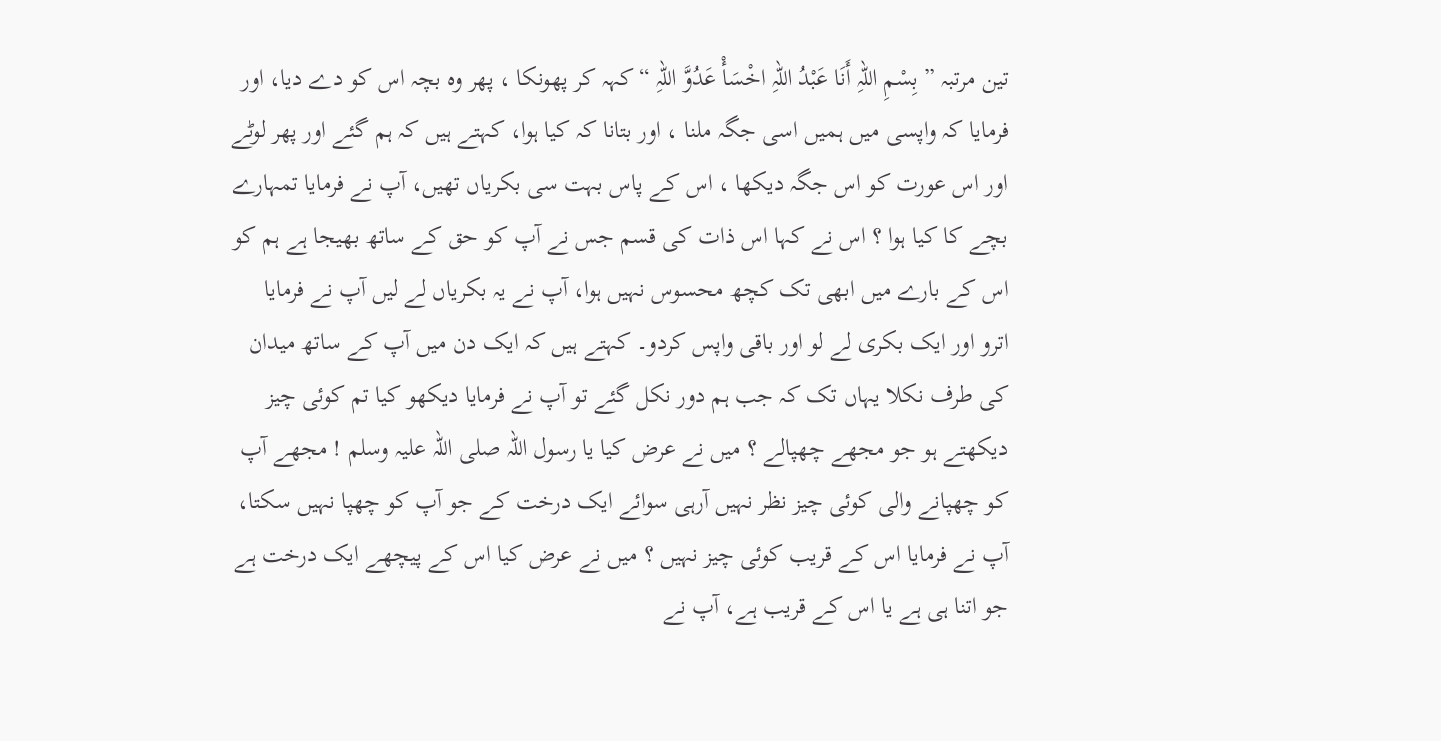تین مرتبہ ” بِسْمِ اللہِ أَنَا عَبْدُ اللہِ اخْسَأْ عَدُوَّ اللہِ “ کہہ کر پھونکا ، پھر وہ بچہ اس کو دے دیا، اور فرمایا کہ واپسی میں ہمیں اسی جگہ ملنا ، اور بتانا کہ کیا ہوا، کہتے ہیں کہ ہم گئے اور پھر لوٹے اور اس عورت کو اس جگہ دیکھا ، اس کے پاس بہت سی بکریاں تھیں، آپ نے فرمایا تمہارے بچے کا کیا ہوا ؟ اس نے کہا اس ذات کی قسم جس نے آپ کو حق کے ساتھ بھیجا ہے ہم کو اس کے بارے میں ابھی تک کچھ محسوس نہیں ہوا، آپ نے یہ بکریاں لے لیں آپ نے فرمایا اترو اور ایک بکری لے لو اور باقی واپس کردو۔ کہتے ہیں کہ ایک دن میں آپ کے ساتھ میدان کی طرف نکلا یہاں تک کہ جب ہم دور نکل گئے تو آپ نے فرمایا دیکھو کیا تم کوئی چیز دیکھتے ہو جو مجھے چھپالے ؟ میں نے عرض کیا یا رسول اللہ صلی اللہ علیہ وسلم ! مجھے آپ کو چھپانے والی کوئی چیز نظر نہیں آرہی سوائے ایک درخت کے جو آپ کو چھپا نہیں سکتا، آپ نے فرمایا اس کے قریب کوئی چیز نہیں ؟ میں نے عرض کیا اس کے پیچھے ایک درخت ہے جو اتنا ہی ہے یا اس کے قریب ہے، آپ نے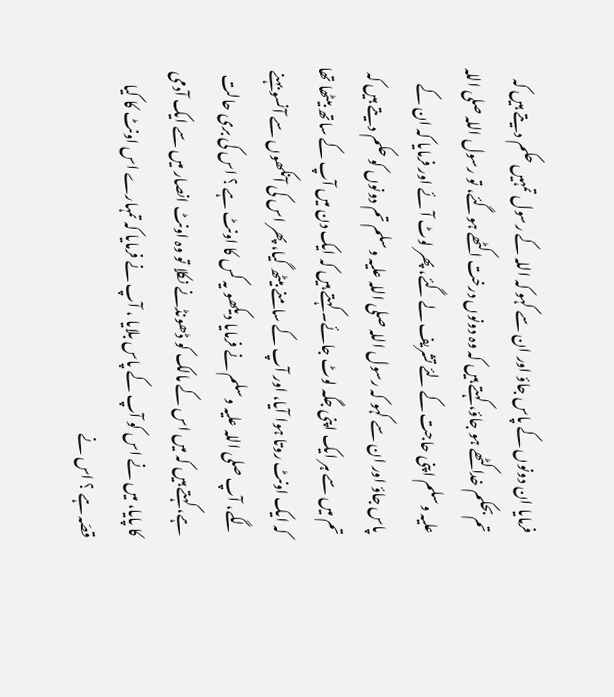فرمایا ان دونوں کے پاس جاؤ اور ان سے کہو کہ اللہ کے رسول تمہیں حکم دیتے ہیں کہ تم بحکم خدا کٹھے ہو جاؤ، کہتے ہیں کہ وہ دونوں درخت اکٹھے ہوگئے، تو رسول اللہ صلی اللہ علیہ وسلم اپنی حاجت کے لئے تشریف لے گئے، پھر لوٹ آئے اور فرمایا کہ ان کے پاس جاؤ اور ان سے کہو کہ رسول اللہ صلی اللہ علیہ وسلم تم دونوں کو حکم دیتے ہیں کہ تم میں سے ہر ایک اپنی جگہ لوٹ جائے۔ کہتے ہیں کہ ایک دن میں آپ کے ساتھ بیٹھا تھا کہ ایک اونٹ روتا ہوا آیا، اور آپ کے سامنے بیٹھ گیا، پھر اس کی آنکھوں سے آنسو بہنے لگے، آپ صلی اللہ علیہ وسلم نے فرمایا دیکھو یہ کس کا اونٹ ہے ؟ اس کی بری حالت ہے، کہتے ہیں کہ میں اس کے مالک کو ڈھونڈنے نکلا تو وہ اونٹ انصار میں سے ایک آدمی کا پایا، میں نے اس کو آپ کے پاس بلایا ، آپ نے فرمایا کہ تمہارے اس اونٹ کا کیا قصّہ ہے ؟ اس نے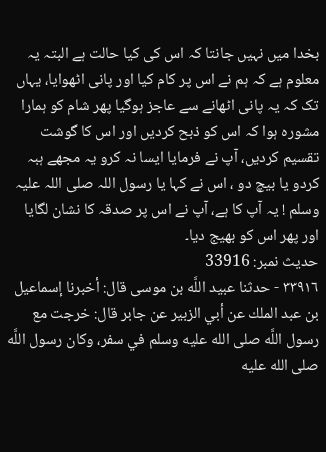بخدا میں نہیں جانتا کہ اس کی کیا حالت ہے البتہ یہ معلوم ہے کہ ہم نے اس پر کام کیا اور پانی اٹھوایا، یہاں تک کہ یہ پانی اٹھانے سے عاجز ہوگیا پھر شام کو ہمارا مشورہ ہوا کہ اس کو ذبح کردیں اور اس کا گوشت تقسیم کردیں، آپ نے فرمایا ایسا نہ کرو یہ مجھے ہبہ کردو یا بیچ دو ، اس نے کہا یا رسول اللہ صلی اللہ علیہ وسلم ! یہ آپ کا ہے، آپ نے اس پر صدقہ کا نشان لگایا اور پھر اس کو بھیج دیا۔
حدیث نمبر: 33916
٣٣٩١٦ - حدثنا عبيد اللَّه بن موسى قال: أخبرنا إسماعيل بن عبد الملك عن أبي الزبير عن جابر قال: خرجت مع رسول اللَّه صلى الله عليه وسلم في سفر، وكان رسول اللَّه صلى الله عليه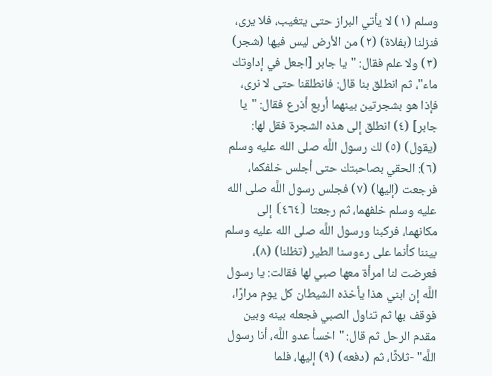وسلم (١) لا يأتي البراز حتى يتغيب، فلا يرى، فنزلنا (بفلاة) (٢) من الأرض ليس فيها (شجر) (٣) ولا علم فقال: "يا جابر [اجعل في إداوتك ماء"، ثم انطلق بنا قال: فانطلقنا حتى لا نرى، فإذا هو بشجرتين بينهما أربع أذرع فقال: "يا جابر] (٤) انطلق إلى هذه الشجرة فقل لها: (يقول) (٥) لك رسول اللَّه صلى الله عليه وسلم (٦): الحقي بصاحبتك حتى أجلس خلفكما، فرجعت (إليها) (٧) فجلس رسول اللَّه صلى الله عليه وسلم خلفهما، ثم رجعتا ⦗٤٦٤⦘ إلى مكانهما، فركبنا ورسول اللَّه صلى الله عليه وسلم بيننا كأنما على رءوسنا الطير (تظلنا) (٨)، فعرضت لنا امرأة معها صبي لها فقالت: يا رسول اللَّه إن ابني هذا يأخذه الشيطان كل يوم مرارًا، فوقف بها ثم تناول الصبي فجعله بينه وبين مقدم الرحل ثم قال: "اخسأ عدو اللَّه، أنا رسول اللَّه" -ثلاثًا، ثم (دفعه) (٩) إليها، فلما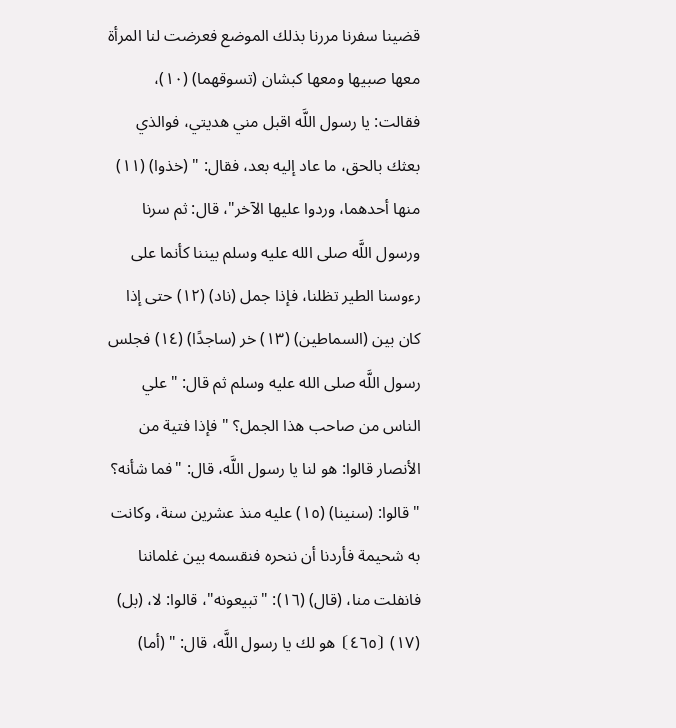قضينا سفرنا مررنا بذلك الموضع فعرضت لنا المرأة معها صبيها ومعها كبشان (تسوقهما) (١٠)، فقالت: يا رسول اللَّه اقبل مني هديتي، فوالذي بعثك بالحق، ما عاد إليه بعد، فقال: " (خذوا) (١١) منها أحدهما، وردوا عليها الآخر"، قال: ثم سرنا ورسول اللَّه صلى الله عليه وسلم بيننا كأنما على رءوسنا الطير تظلنا، فإذا جمل (ناد) (١٢) حتى إذا كان بين (السماطين) (١٣) خر (ساجدًا) (١٤) فجلس رسول اللَّه صلى الله عليه وسلم ثم قال: "علي الناس من صاحب هذا الجمل؟ " فإذا فتية من الأنصار قالوا: هو لنا يا رسول اللَّه، قال: "فما شأنه؟ " قالوا: (سنينا) (١٥) عليه منذ عشرين سنة، وكانت به شحيمة فأردنا أن ننحره فنقسمه بين غلماننا فانفلت منا، (قال) (١٦): "تبيعونه"، قالوا: لا، (بل) (١٧) ⦗٤٦٥⦘ هو لك يا رسول اللَّه، قال: " (أما)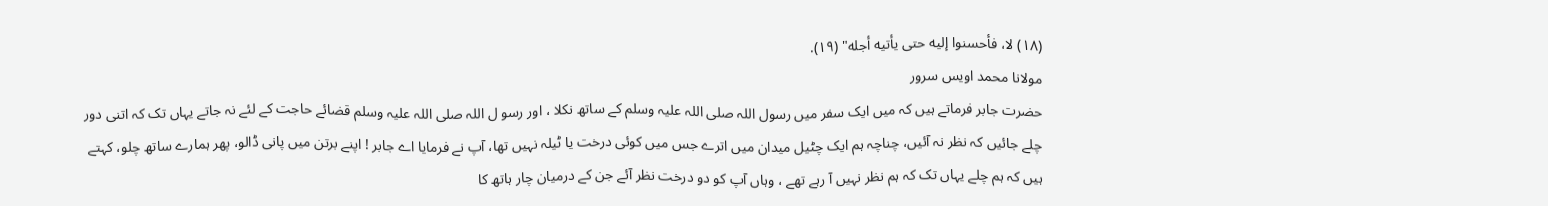(١٨) لا، فأحسنوا إليه حتى يأتيه أجله" (١٩).
مولانا محمد اویس سرور
حضرت جابر فرماتے ہیں کہ میں ایک سفر میں رسول اللہ صلی اللہ علیہ وسلم کے ساتھ نکلا ، اور رسو ل اللہ صلی اللہ علیہ وسلم قضائے حاجت کے لئے نہ جاتے یہاں تک کہ اتنی دور چلے جائیں کہ نظر نہ آئیں، چناچہ ہم ایک چٹیل میدان میں اترے جس میں کوئی درخت یا ٹیلہ نہیں تھا، آپ نے فرمایا اے جابر ! اپنے برتن میں پانی ڈالو، پھر ہمارے ساتھ چلو، کہتے ہیں کہ ہم چلے یہاں تک کہ ہم نظر نہیں آ رہے تھے ، وہاں آپ کو دو درخت نظر آئے جن کے درمیان چار ہاتھ کا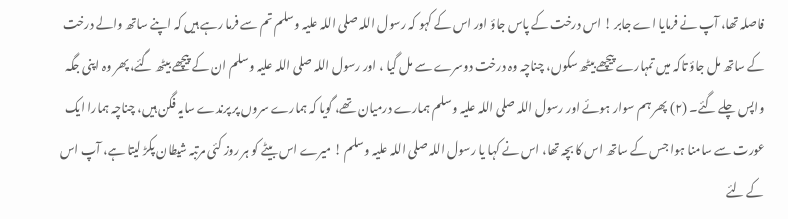فاصلہ تھا، آپ نے فرمایا اے جابر ! اس درخت کے پاس جاؤ اور اس کے کہو کہ رسول اللہ صلی اللہ علیہ وسلم تم سے فرما رہے ہیں کہ اپنے ساتھ والے درخت کے ساتھ مل جاؤ تاکہ میں تمہارے پیچھے بیٹھ سکوں، چناچہ وہ درخت دوسرے سے مل گیا ، اور رسول اللہ صلی اللہ علیہ وسلم ان کے پیچھے بیٹھ گئے، پھر وہ اپنی جگہ واپس چلے گئے۔ (٢) پھر ہم سوار ہوئے اور رسول اللہ صلی اللہ علیہ وسلم ہمارے درمیان تھے، گویا کہ ہمارے سروں پر پرندے سایہ فگن ہیں، چناچہ ہمارا ایک عورت سے سامنا ہوا جس کے ساتھ اس کا بچہ تھا، اس نے کہا یا رسول اللہ صلی اللہ علیہ وسلم ! میرے اس بیٹے کو ہر روز کئی مرتبہ شیطان پکڑ لیتا ہے، آپ اس کے لئے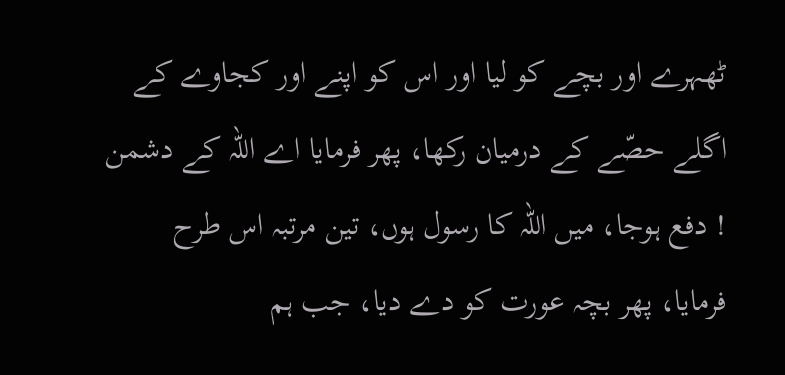ٹھہرے اور بچے کو لیا اور اس کو اپنے اور کجاوے کے اگلے حصّے کے درمیان رکھا، پھر فرمایا اے اللہ کے دشمن ! دفع ہوجا، میں اللہ کا رسول ہوں، تین مرتبہ اس طرح فرمایا، پھر بچہ عورت کو دے دیا، جب ہم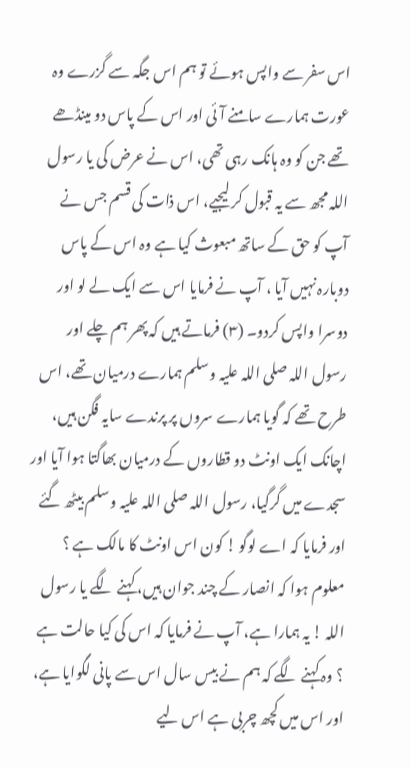اس سفر سے واپس ہوئے تو ہم اس جگہ سے گزرے وہ عورت ہمارے سامنے آئی اور اس کے پاس دو مینڈھے تھے جن کو وہ ہانک رہی تھی، اس نے عرض کی یا رسول اللہ مجھ سے یہ قبول کر لیجیے، اس ذات کی قسم جس نے آپ کو حق کے ساتھ مبعوث کیا ہے وہ اس کے پاس دوبارہ نہیں آیا ، آپ نے فرمایا اس سے ایک لے لو اور دوسرا واپس کردو۔ (٣) فرماتے ہیں کہ پھر ہم چلے اور رسول اللہ صلی اللہ علیہ وسلم ہمارے درمیان تھے، اس طرح تھے کہ گویا ہمارے سروں پر پرندے سایہ فگن ہیں، اچانک ایک اونٹ دو قطاروں کے درمیان بھاگتا ہوا آیا اور سجدے میں گرگیا، رسول اللہ صلی اللہ علیہ وسلم بیٹھ گئے اور فرمایا کہ اے لوگو ! کون اس اونٹ کا مالک ہے ؟ معلوم ہوا کہ انصار کے چند جوان ہیں، کہنے لگے یا رسول اللہ ! یہ ہمارا ہے، آپ نے فرمایا کہ اس کی کیا حالت ہے ؟ وہ کہنے لگے کہ ہم نے بیس سال اس سے پانی لگوایا ہے، اور اس میں کچھ چربی ہے اس لیے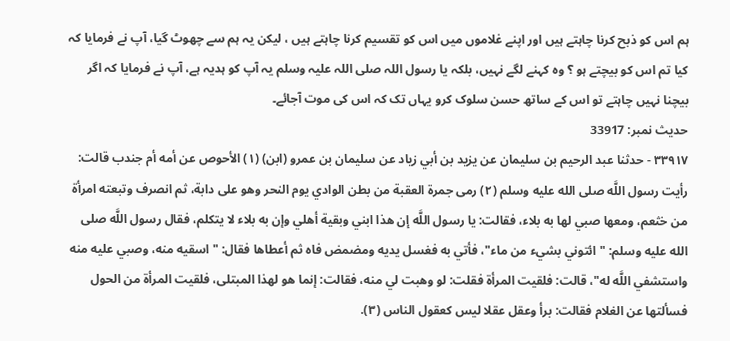ہم اس کو ذبح کرنا چاہتے ہیں اور اپنے غلاموں میں اس کو تقسیم کرنا چاہتے ہیں ، لیکن یہ ہم سے چھوٹ گیا، آپ نے فرمایا کہ کیا تم اس کو بیچتے ہو ؟ وہ کہنے لگے نہیں، بلکہ یا رسول اللہ صلی اللہ علیہ وسلم یہ آپ کو ہدیہ ہے، آپ نے فرمایا کہ اگر بیچنا نہیں چاہتے تو اس کے ساتھ حسن سلوک کرو یہاں تک کہ اس کی موت آجائے۔
حدیث نمبر: 33917
٣٣٩١٧ - حدثنا عبد الرحيم بن سليمان عن يزيد بن أبي زياد عن سليمان بن عمرو (ابن) (١) الأحوص عن أمه أم جندب قالت: رأيت رسول اللَّه صلى الله عليه وسلم (٢) رمى جمرة العقبة من بطن الوادي يوم النحر وهو على دابة، ثم انصرف وتبعته امرأة من خثعم، ومعها صبي لها به بلاء، فقالت: يا رسول اللَّه إن هذا ابني وبقية أهلي وإن به بلاء لا يتكلم، فقال رسول اللَّه صلى الله عليه وسلم: "ائتوني بشيء من ماء"، فأتي به فغسل يديه ومضمض فاه ثم أعطاها فقال: "اسقيه منه، وصبي عليه منه واستشفي اللَّه له"، قالت: فلقيت المرأة فقلت: لو وهبت لي منه، فقالت: إنما هو لهذا المبتلى، فلقيت المرأة من الحول فسألتها عن الغلام فقالت: برأ وعقل عقلا ليس كعقول الناس (٣).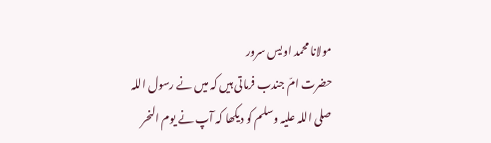مولانا محمد اویس سرور
حضرت امّ جندب فرماتی ہیں کہ میں نے رسول اللہ صلی اللہ علیہ وسلم کو دیکھا کہ آپ نے یوم النحر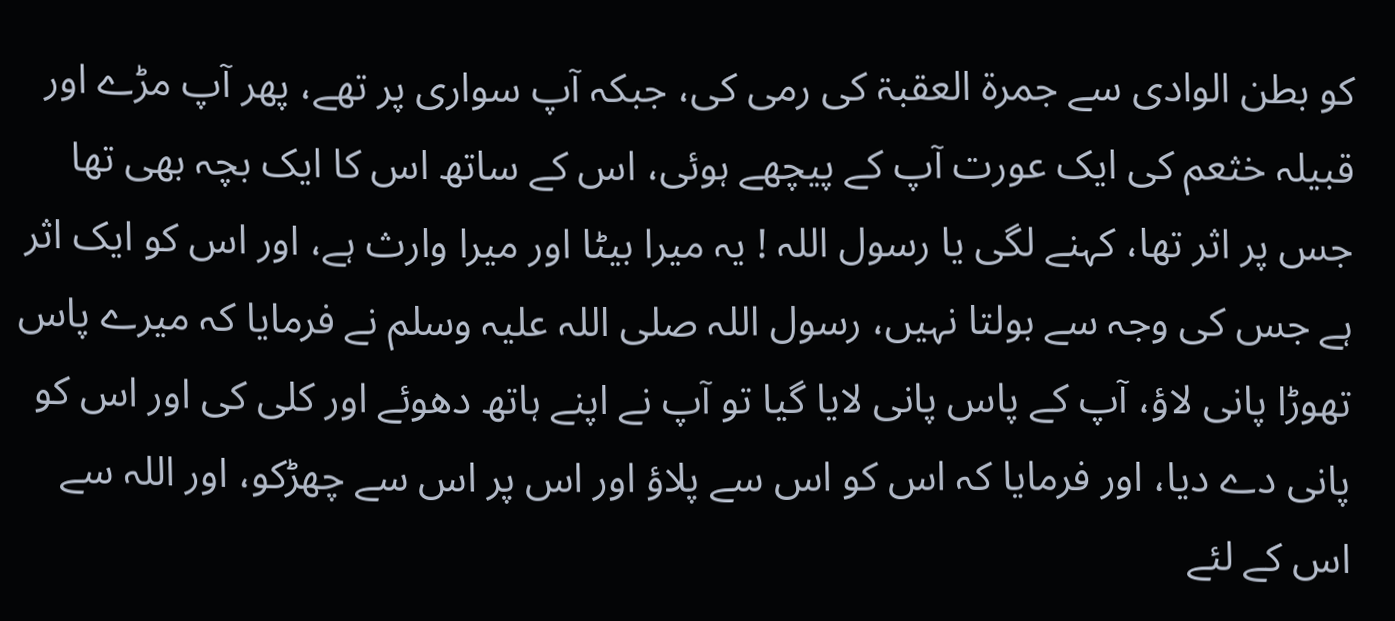کو بطن الوادی سے جمرۃ العقبۃ کی رمی کی، جبکہ آپ سواری پر تھے، پھر آپ مڑے اور قبیلہ خثعم کی ایک عورت آپ کے پیچھے ہوئی، اس کے ساتھ اس کا ایک بچہ بھی تھا جس پر اثر تھا، کہنے لگی یا رسول اللہ ! یہ میرا بیٹا اور میرا وارث ہے، اور اس کو ایک اثر ہے جس کی وجہ سے بولتا نہیں، رسول اللہ صلی اللہ علیہ وسلم نے فرمایا کہ میرے پاس تھوڑا پانی لاؤ، آپ کے پاس پانی لایا گیا تو آپ نے اپنے ہاتھ دھوئے اور کلی کی اور اس کو پانی دے دیا، اور فرمایا کہ اس کو اس سے پلاؤ اور اس پر اس سے چھڑکو، اور اللہ سے اس کے لئے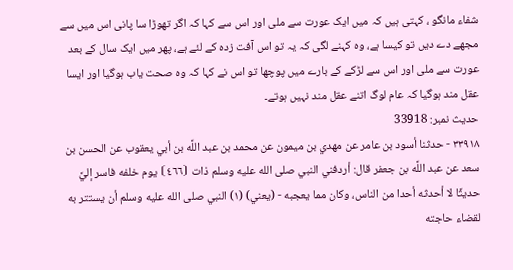شفاء مانگو ، کہتی ہیں کہ میں ایک عورت سے ملی اور اس سے کہا کہ اگر تھوڑا سا پانی اس میں سے مجھے دے دیں تو کیسا ہے، وہ کہنے لگی کہ یہ تو اس آفت زدہ کے لئے ہے، پھر میں ایک سال کے بعد عورت سے ملی اور اس سے لڑکے کے بارے میں پوچھا تو اس نے کہا کہ وہ صحت یاب ہوگیا اور ایسا عقل مند ہوگیا کہ عام لوگ اتنے عقل مند نہیں ہوتے۔
حدیث نمبر: 33918
٣٣٩١٨ - حدثنا أسود بن عامر عن مهدي بن ميمون عن محمد بن عبد اللَّه بن أبي يعقوب عن الحسن بن سعد عن عبد اللَّه بن جعفر قال: أردفني النبي صلى الله عليه وسلم ذات ⦗٤٦٦⦘ يوم خلفه فاسر إليَّ حديثًا لا أحدثه أحدا من الناس، وكان مما يعجبه - (يعني) (١) النبي صلى الله عليه وسلم أن يستتر به لقضاء حاجته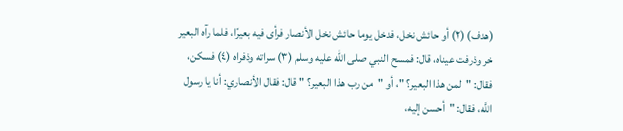(هدف) (٢) أو حائش نخل، فدخل يوما حائش نخل الأنصار فرأى فيه بعيرًا، فلما رآه البعير خر وذرفت عيناه، قال: فمسح النبي صلى الله عليه وسلم (٣) سراته وذفراه (٤) فسكن، فقال: "لمن هذا البعير؟ "، أو "من رب هذا البعير؟ " قال: فقال الأنصاري: أنا يا رسول اللَّه، فقال: "أحسن إليه،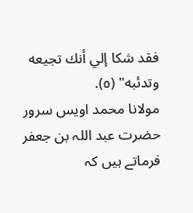فقد شكا إلي أنك تجيعه وتدئبه" (٥).
مولانا محمد اویس سرور
حضرت عبد اللہ بن جعفر فرماتے ہیں کہ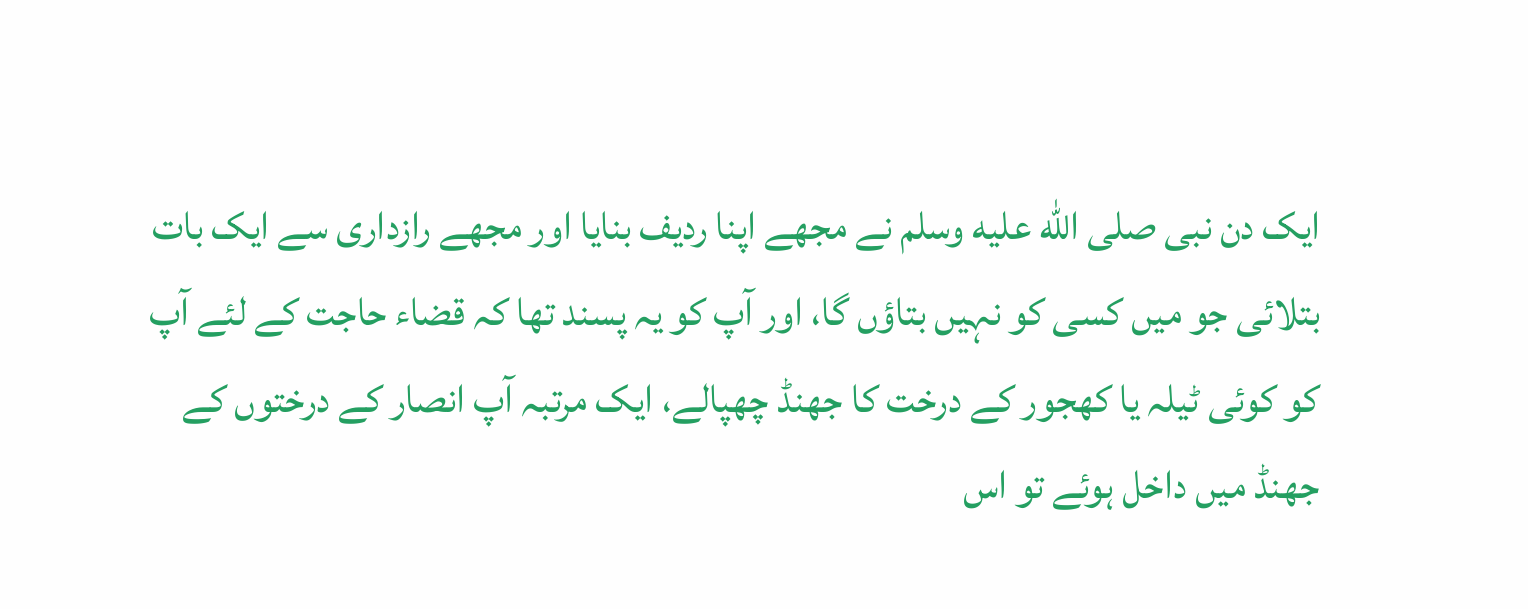ایک دن نبی صلى الله عليه وسلم نے مجھے اپنا ردیف بنایا اور مجھے رازداری سے ایک بات بتلائی جو میں کسی کو نہیں بتاؤں گا، اور آپ کو یہ پسند تھا کہ قضاء حاجت کے لئے آپ کو کوئی ٹیلہ یا کھجور کے درخت کا جھنڈ چھپالے، ایک مرتبہ آپ انصار کے درختوں کے جھنڈ میں داخل ہوئے تو اس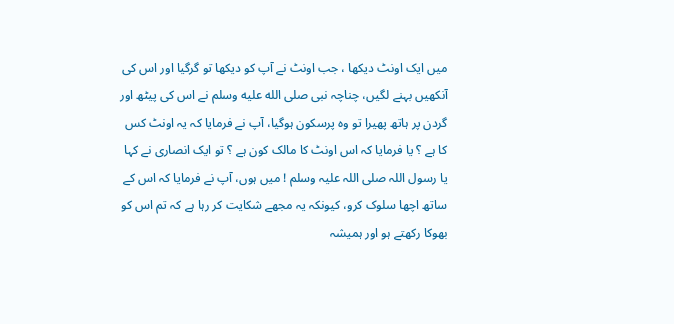میں ایک اونٹ دیکھا ، جب اونٹ نے آپ کو دیکھا تو گرگیا اور اس کی آنکھیں بہنے لگیں، چناچہ نبی صلى الله عليه وسلم نے اس کی پیٹھ اور گردن پر ہاتھ پھیرا تو وہ پرسکون ہوگیا، آپ نے فرمایا کہ یہ اونٹ کس کا ہے ؟ یا فرمایا کہ اس اونٹ کا مالک کون ہے ؟ تو ایک انصاری نے کہا یا رسول اللہ صلی اللہ علیہ وسلم ! میں ہوں، آپ نے فرمایا کہ اس کے ساتھ اچھا سلوک کرو، کیونکہ یہ مجھے شکایت کر رہا ہے کہ تم اس کو بھوکا رکھتے ہو اور ہمیشہ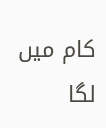کام میں لگا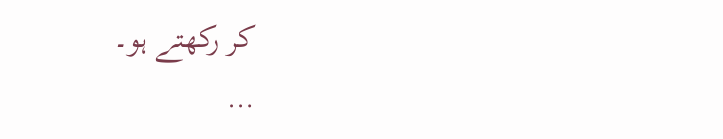کر رکھتے ہو۔
…